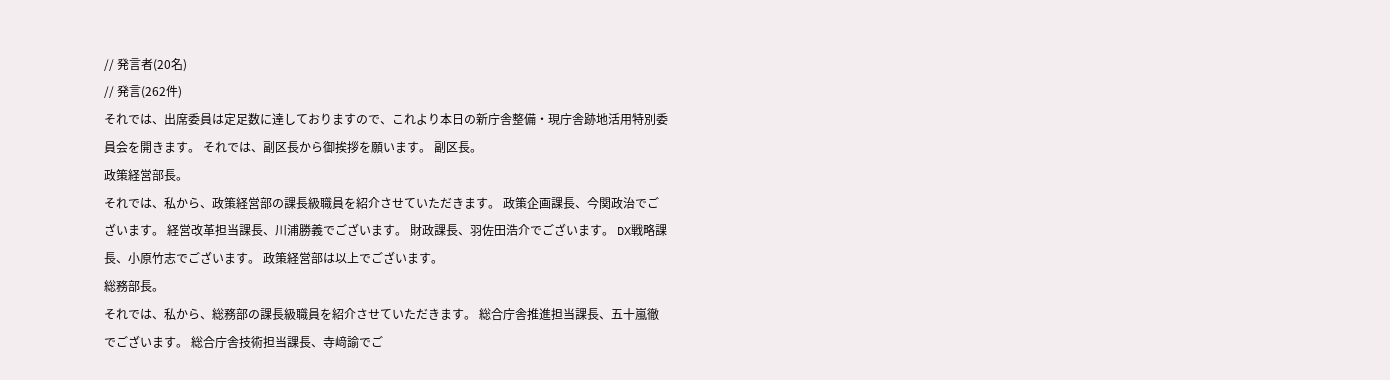// 発言者(20名)
// 発言(262件)
それでは、出席委員は定足数に達しておりますので、これより本日の新庁舎整備・現庁舎跡地活用特別委員会を開きます。 それでは、副区長から御挨拶を願います。 副区長。
政策経営部長。
それでは、私から、政策経営部の課長級職員を紹介させていただきます。 政策企画課長、今関政治でございます。 経営改革担当課長、川浦勝義でございます。 財政課長、羽佐田浩介でございます。 DX戦略課長、小原竹志でございます。 政策経営部は以上でございます。
総務部長。
それでは、私から、総務部の課長級職員を紹介させていただきます。 総合庁舎推進担当課長、五十嵐徹でございます。 総合庁舎技術担当課長、寺﨑諭でご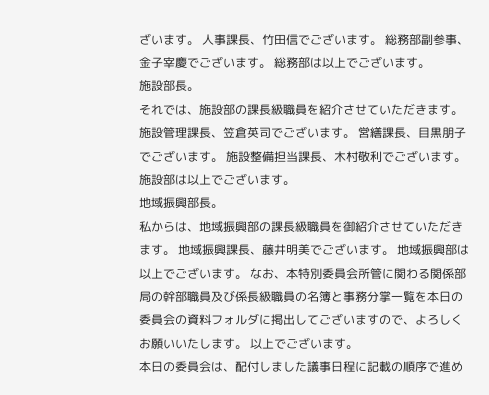ざいます。 人事課長、竹田信でございます。 総務部副参事、金子宰慶でございます。 総務部は以上でございます。
施設部長。
それでは、施設部の課長級職員を紹介させていただきます。 施設管理課長、笠倉英司でございます。 営繕課長、目黒朋子でございます。 施設整備担当課長、木村敬利でございます。 施設部は以上でございます。
地域振興部長。
私からは、地域振興部の課長級職員を御紹介させていただきます。 地域振興課長、藤井明美でございます。 地域振興部は以上でございます。 なお、本特別委員会所管に関わる関係部局の幹部職員及び係長級職員の名簿と事務分掌一覧を本日の委員会の資料フォルダに掲出してございますので、よろしくお願いいたします。 以上でございます。
本日の委員会は、配付しました議事日程に記載の順序で進め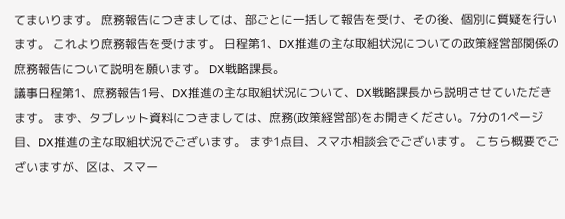てまいります。 庶務報告につきましては、部ごとに一括して報告を受け、その後、個別に質疑を行います。 これより庶務報告を受けます。 日程第1、DX推進の主な取組状況についての政策経営部関係の庶務報告について説明を願います。 DX戦略課長。
議事日程第1、庶務報告1号、DX推進の主な取組状況について、DX戦略課長から説明させていただきます。 まず、タブレット資料につきましては、庶務(政策経営部)をお開きください。7分の1ページ目、DX推進の主な取組状況でございます。 まず1点目、スマホ相談会でございます。 こちら概要でございますが、区は、スマー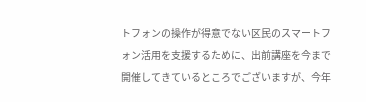トフォンの操作が得意でない区民のスマートフォン活用を支援するために、出前講座を今まで開催してきているところでございますが、今年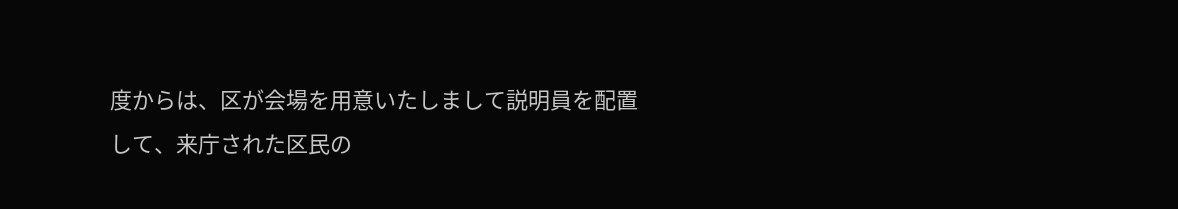度からは、区が会場を用意いたしまして説明員を配置して、来庁された区民の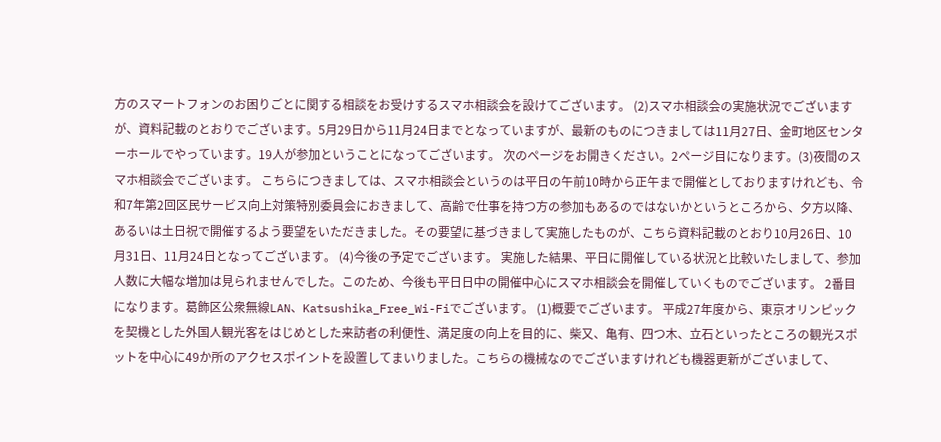方のスマートフォンのお困りごとに関する相談をお受けするスマホ相談会を設けてございます。 (2)スマホ相談会の実施状況でございますが、資料記載のとおりでございます。5月29日から11月24日までとなっていますが、最新のものにつきましては11月27日、金町地区センターホールでやっています。19人が参加ということになってございます。 次のページをお開きください。2ページ目になります。(3)夜間のスマホ相談会でございます。 こちらにつきましては、スマホ相談会というのは平日の午前10時から正午まで開催としておりますけれども、令和7年第2回区民サービス向上対策特別委員会におきまして、高齢で仕事を持つ方の参加もあるのではないかというところから、夕方以降、あるいは土日祝で開催するよう要望をいただきました。その要望に基づきまして実施したものが、こちら資料記載のとおり10月26日、10月31日、11月24日となってございます。 (4)今後の予定でございます。 実施した結果、平日に開催している状況と比較いたしまして、参加人数に大幅な増加は見られませんでした。このため、今後も平日日中の開催中心にスマホ相談会を開催していくものでございます。 2番目になります。葛飾区公衆無線LAN、Katsushika_Free_Wi-Fiでございます。 (1)概要でございます。 平成27年度から、東京オリンピックを契機とした外国人観光客をはじめとした来訪者の利便性、満足度の向上を目的に、柴又、亀有、四つ木、立石といったところの観光スポットを中心に49か所のアクセスポイントを設置してまいりました。こちらの機械なのでございますけれども機器更新がございまして、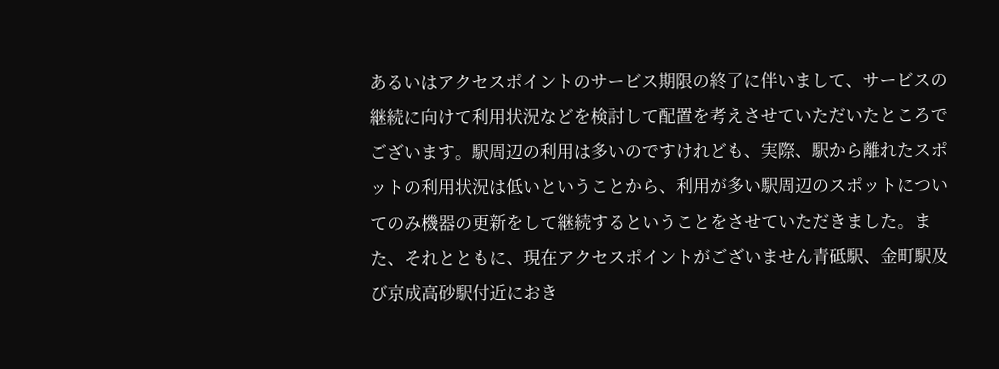あるいはアクセスポイントのサービス期限の終了に伴いまして、サービスの継続に向けて利用状況などを検討して配置を考えさせていただいたところでございます。駅周辺の利用は多いのですけれども、実際、駅から離れたスポットの利用状況は低いということから、利用が多い駅周辺のスポットについてのみ機器の更新をして継続するということをさせていただきました。また、それとともに、現在アクセスポイントがございません青砥駅、金町駅及び京成高砂駅付近におき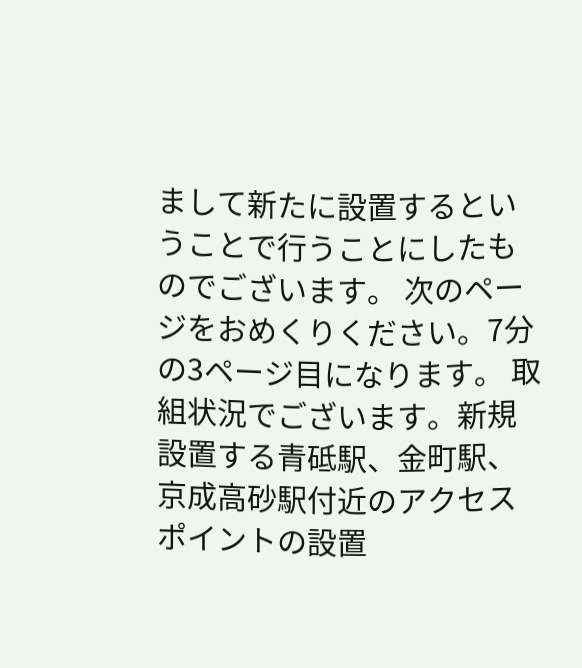まして新たに設置するということで行うことにしたものでございます。 次のページをおめくりください。7分の3ページ目になります。 取組状況でございます。新規設置する青砥駅、金町駅、京成高砂駅付近のアクセスポイントの設置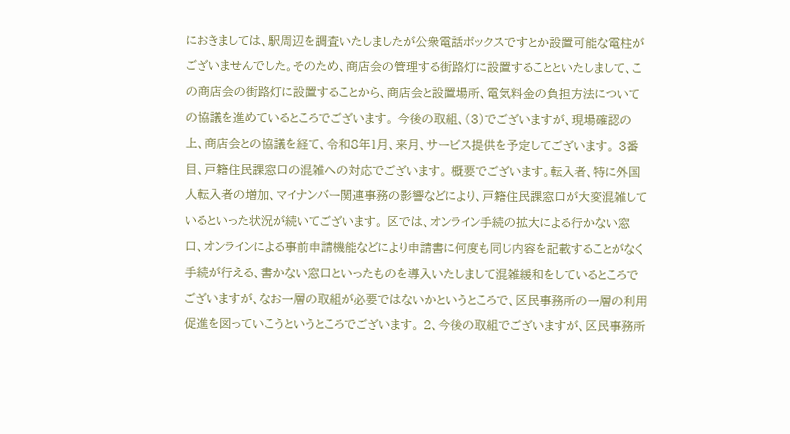におきましては、駅周辺を調査いたしましたが公衆電話ボックスですとか設置可能な電柱がございませんでした。そのため、商店会の管理する街路灯に設置することといたしまして、この商店会の街路灯に設置することから、商店会と設置場所、電気料金の負担方法についての協議を進めているところでございます。 今後の取組、(3)でございますが、現場確認の上、商店会との協議を経て、令和8年1月、来月、サービス提供を予定してございます。 3番目、戸籍住民課窓口の混雑への対応でございます。 概要でございます。転入者、特に外国人転入者の増加、マイナンバー関連事務の影響などにより、戸籍住民課窓口が大変混雑しているといった状況が続いてございます。 区では、オンライン手続の拡大による行かない窓口、オンラインによる事前申請機能などにより申請書に何度も同じ内容を記載することがなく手続が行える、書かない窓口といったものを導入いたしまして混雑緩和をしているところでございますが、なお一層の取組が必要ではないかというところで、区民事務所の一層の利用促進を図っていこうというところでございます。 2、今後の取組でございますが、区民事務所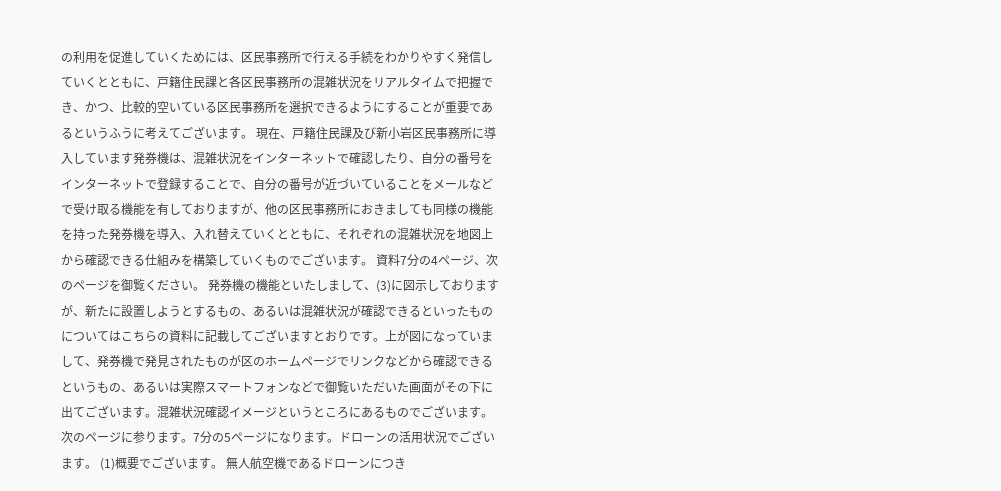の利用を促進していくためには、区民事務所で行える手続をわかりやすく発信していくとともに、戸籍住民課と各区民事務所の混雑状況をリアルタイムで把握でき、かつ、比較的空いている区民事務所を選択できるようにすることが重要であるというふうに考えてございます。 現在、戸籍住民課及び新小岩区民事務所に導入しています発券機は、混雑状況をインターネットで確認したり、自分の番号をインターネットで登録することで、自分の番号が近づいていることをメールなどで受け取る機能を有しておりますが、他の区民事務所におきましても同様の機能を持った発券機を導入、入れ替えていくとともに、それぞれの混雑状況を地図上から確認できる仕組みを構築していくものでございます。 資料7分の4ページ、次のページを御覧ください。 発券機の機能といたしまして、(3)に図示しておりますが、新たに設置しようとするもの、あるいは混雑状況が確認できるといったものについてはこちらの資料に記載してございますとおりです。上が図になっていまして、発券機で発見されたものが区のホームページでリンクなどから確認できるというもの、あるいは実際スマートフォンなどで御覧いただいた画面がその下に出てございます。混雑状況確認イメージというところにあるものでございます。 次のページに参ります。7分の5ページになります。ドローンの活用状況でございます。 (1)概要でございます。 無人航空機であるドローンにつき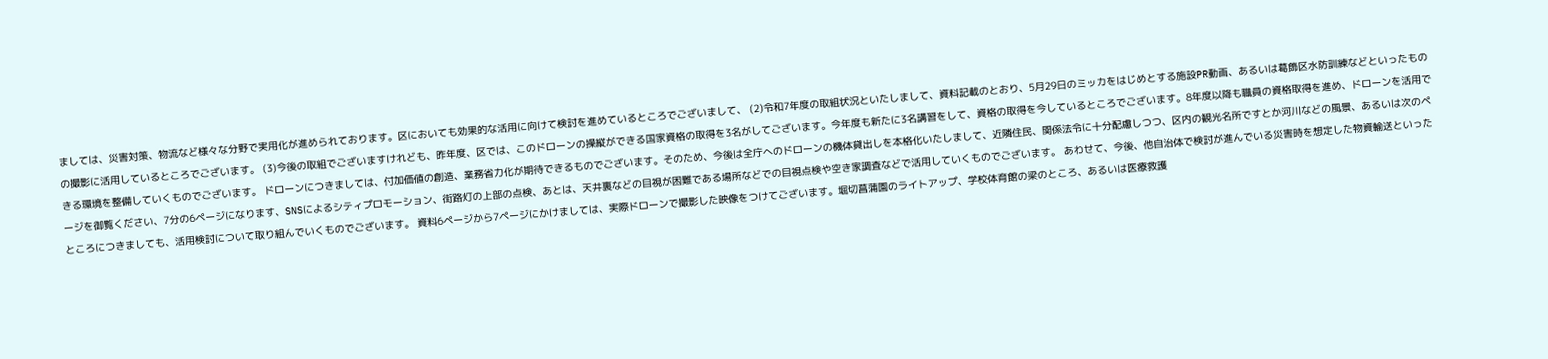ましては、災害対策、物流など様々な分野で実用化が進められております。区においても効果的な活用に向けて検討を進めているところでございまして、 (2)令和7年度の取組状況といたしまして、資料記載のとおり、5月29日のミッカをはじめとする施設PR動画、あるいは葛飾区水防訓練などといったものの撮影に活用しているところでございます。 (3)今後の取組でございますけれども、昨年度、区では、このドローンの操縦ができる国家資格の取得を3名がしてございます。今年度も新たに3名講習をして、資格の取得を今しているところでございます。8年度以降も職員の資格取得を進め、ドローンを活用できる環境を整備していくものでございます。 ドローンにつきましては、付加価値の創造、業務省力化が期待できるものでございます。そのため、今後は全庁へのドローンの機体貸出しを本格化いたしまして、近隣住民、関係法令に十分配慮しつつ、区内の観光名所ですとか河川などの風景、あるいは次のページを御覧ください、7分の6ページになります、SNSによるシティプロモーション、街路灯の上部の点検、あとは、天井裏などの目視が困難である場所などでの目視点検や空き家調査などで活用していくものでございます。 あわせて、今後、他自治体で検討が進んでいる災害時を想定した物資輸送といったところにつきましても、活用検討について取り組んでいくものでございます。 資料6ページから7ページにかけましては、実際ドローンで撮影した映像をつけてございます。堀切菖蒲園のライトアップ、学校体育館の梁のところ、あるいは医療救護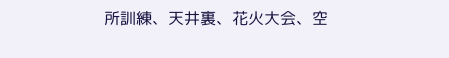所訓練、天井裏、花火大会、空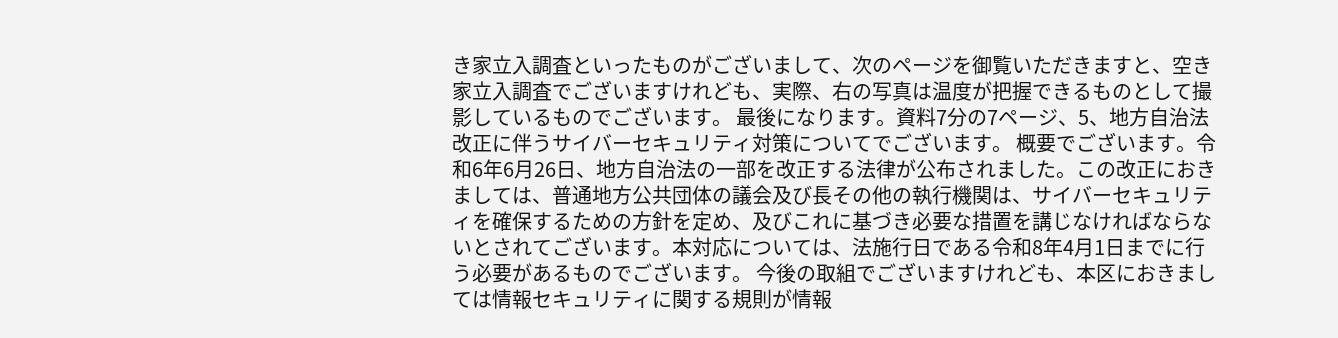き家立入調査といったものがございまして、次のページを御覧いただきますと、空き家立入調査でございますけれども、実際、右の写真は温度が把握できるものとして撮影しているものでございます。 最後になります。資料7分の7ページ、5、地方自治法改正に伴うサイバーセキュリティ対策についてでございます。 概要でございます。令和6年6月26日、地方自治法の一部を改正する法律が公布されました。この改正におきましては、普通地方公共団体の議会及び長その他の執行機関は、サイバーセキュリティを確保するための方針を定め、及びこれに基づき必要な措置を講じなければならないとされてございます。本対応については、法施行日である令和8年4月1日までに行う必要があるものでございます。 今後の取組でございますけれども、本区におきましては情報セキュリティに関する規則が情報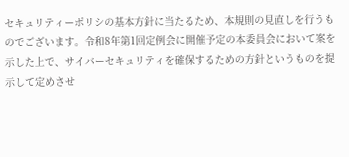セキュリティーポリシの基本方針に当たるため、本規則の見直しを行うものでございます。令和8年第1回定例会に開催予定の本委員会において案を示した上で、サイバーセキュリティを確保するための方針というものを提示して定めさせ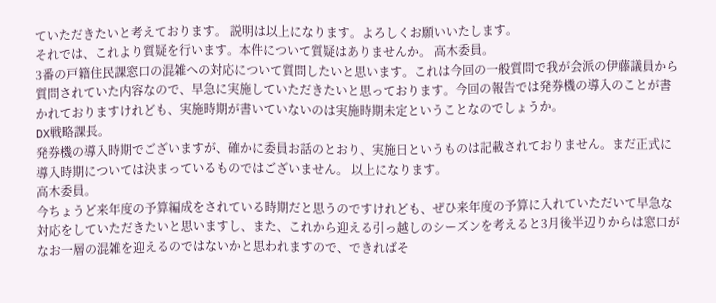ていただきたいと考えております。 説明は以上になります。よろしくお願いいたします。
それでは、これより質疑を行います。本件について質疑はありませんか。 高木委員。
3番の戸籍住民課窓口の混雑への対応について質問したいと思います。これは今回の一般質問で我が会派の伊藤議員から質問されていた内容なので、早急に実施していただきたいと思っております。今回の報告では発券機の導入のことが書かれておりますけれども、実施時期が書いていないのは実施時期未定ということなのでしょうか。
DX戦略課長。
発券機の導入時期でございますが、確かに委員お話のとおり、実施日というものは記載されておりません。まだ正式に導入時期については決まっているものではございません。 以上になります。
高木委員。
今ちょうど来年度の予算編成をされている時期だと思うのですけれども、ぜひ来年度の予算に入れていただいて早急な対応をしていただきたいと思いますし、また、これから迎える引っ越しのシーズンを考えると3月後半辺りからは窓口がなお一層の混雑を迎えるのではないかと思われますので、できればそ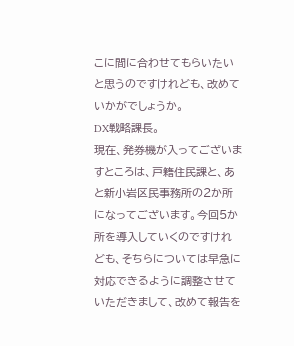こに間に合わせてもらいたいと思うのですけれども、改めていかがでしょうか。
DX戦略課長。
現在、発券機が入ってございますところは、戸籍住民課と、あと新小岩区民事務所の2か所になってございます。今回5か所を導入していくのですけれども、そちらについては早急に対応できるように調整させていただきまして、改めて報告を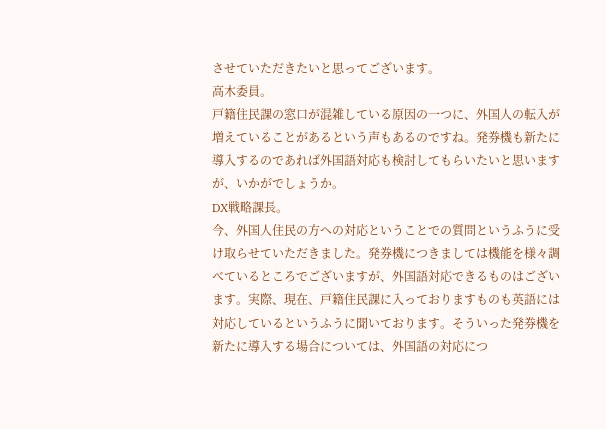させていただきたいと思ってございます。
高木委員。
戸籍住民課の窓口が混雑している原因の一つに、外国人の転入が増えていることがあるという声もあるのですね。発券機も新たに導入するのであれば外国語対応も検討してもらいたいと思いますが、いかがでしょうか。
DX戦略課長。
今、外国人住民の方への対応ということでの質問というふうに受け取らせていただきました。発券機につきましては機能を様々調べているところでございますが、外国語対応できるものはございます。実際、現在、戸籍住民課に入っておりますものも英語には対応しているというふうに聞いております。そういった発券機を新たに導入する場合については、外国語の対応につ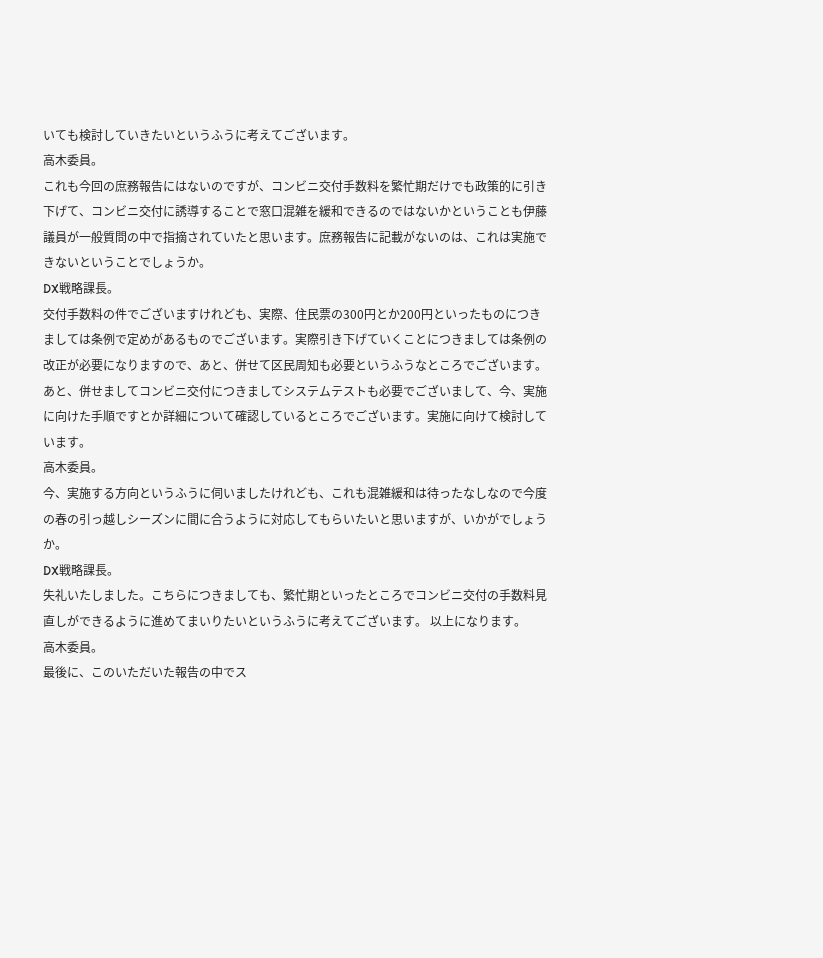いても検討していきたいというふうに考えてございます。
高木委員。
これも今回の庶務報告にはないのですが、コンビニ交付手数料を繁忙期だけでも政策的に引き下げて、コンビニ交付に誘導することで窓口混雑を緩和できるのではないかということも伊藤議員が一般質問の中で指摘されていたと思います。庶務報告に記載がないのは、これは実施できないということでしょうか。
DX戦略課長。
交付手数料の件でございますけれども、実際、住民票の300円とか200円といったものにつきましては条例で定めがあるものでございます。実際引き下げていくことにつきましては条例の改正が必要になりますので、あと、併せて区民周知も必要というふうなところでございます。あと、併せましてコンビニ交付につきましてシステムテストも必要でございまして、今、実施に向けた手順ですとか詳細について確認しているところでございます。実施に向けて検討しています。
高木委員。
今、実施する方向というふうに伺いましたけれども、これも混雑緩和は待ったなしなので今度の春の引っ越しシーズンに間に合うように対応してもらいたいと思いますが、いかがでしょうか。
DX戦略課長。
失礼いたしました。こちらにつきましても、繁忙期といったところでコンビニ交付の手数料見直しができるように進めてまいりたいというふうに考えてございます。 以上になります。
高木委員。
最後に、このいただいた報告の中でス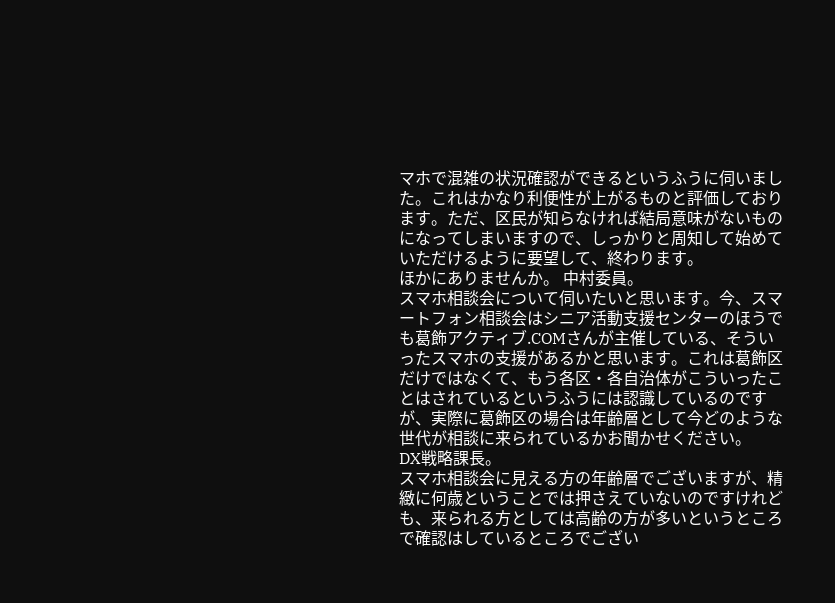マホで混雑の状況確認ができるというふうに伺いました。これはかなり利便性が上がるものと評価しております。ただ、区民が知らなければ結局意味がないものになってしまいますので、しっかりと周知して始めていただけるように要望して、終わります。
ほかにありませんか。 中村委員。
スマホ相談会について伺いたいと思います。今、スマートフォン相談会はシニア活動支援センターのほうでも葛飾アクティブ.COMさんが主催している、そういったスマホの支援があるかと思います。これは葛飾区だけではなくて、もう各区・各自治体がこういったことはされているというふうには認識しているのですが、実際に葛飾区の場合は年齢層として今どのような世代が相談に来られているかお聞かせください。
DX戦略課長。
スマホ相談会に見える方の年齢層でございますが、精緻に何歳ということでは押さえていないのですけれども、来られる方としては高齢の方が多いというところで確認はしているところでござい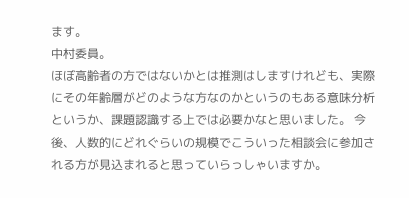ます。
中村委員。
ほぼ高齢者の方ではないかとは推測はしますけれども、実際にその年齢層がどのような方なのかというのもある意味分析というか、課題認識する上では必要かなと思いました。 今後、人数的にどれぐらいの規模でこういった相談会に参加される方が見込まれると思っていらっしゃいますか。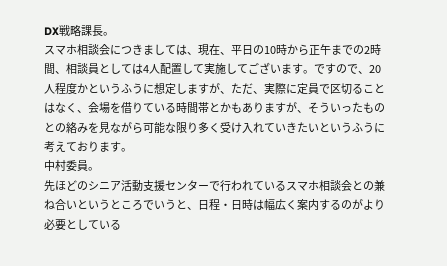DX戦略課長。
スマホ相談会につきましては、現在、平日の10時から正午までの2時間、相談員としては4人配置して実施してございます。ですので、20人程度かというふうに想定しますが、ただ、実際に定員で区切ることはなく、会場を借りている時間帯とかもありますが、そういったものとの絡みを見ながら可能な限り多く受け入れていきたいというふうに考えております。
中村委員。
先ほどのシニア活動支援センターで行われているスマホ相談会との兼ね合いというところでいうと、日程・日時は幅広く案内するのがより必要としている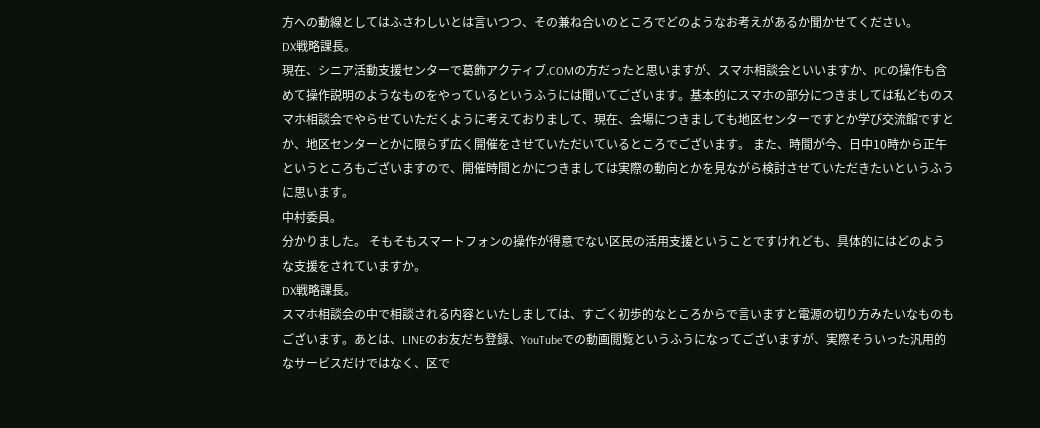方への動線としてはふさわしいとは言いつつ、その兼ね合いのところでどのようなお考えがあるか聞かせてください。
DX戦略課長。
現在、シニア活動支援センターで葛飾アクティブ.COMの方だったと思いますが、スマホ相談会といいますか、PCの操作も含めて操作説明のようなものをやっているというふうには聞いてございます。基本的にスマホの部分につきましては私どものスマホ相談会でやらせていただくように考えておりまして、現在、会場につきましても地区センターですとか学び交流館ですとか、地区センターとかに限らず広く開催をさせていただいているところでございます。 また、時間が今、日中10時から正午というところもございますので、開催時間とかにつきましては実際の動向とかを見ながら検討させていただきたいというふうに思います。
中村委員。
分かりました。 そもそもスマートフォンの操作が得意でない区民の活用支援ということですけれども、具体的にはどのような支援をされていますか。
DX戦略課長。
スマホ相談会の中で相談される内容といたしましては、すごく初歩的なところからで言いますと電源の切り方みたいなものもございます。あとは、LINEのお友だち登録、YouTubeでの動画閲覧というふうになってございますが、実際そういった汎用的なサービスだけではなく、区で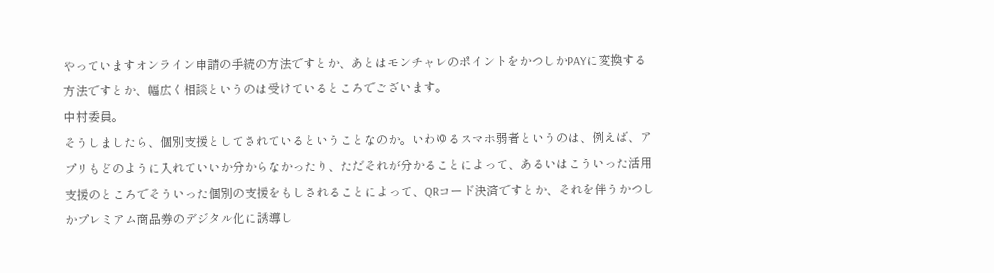やっていますオンライン申請の手続の方法ですとか、あとはモンチャレのポイントをかつしかPAYに変換する方法ですとか、幅広く相談というのは受けているところでございます。
中村委員。
そうしましたら、個別支援としてされているということなのか。いわゆるスマホ弱者というのは、例えば、アプリもどのように入れていいか分からなかったり、ただそれが分かることによって、あるいはこういった活用支援のところでそういった個別の支援をもしされることによって、QRコード決済ですとか、それを伴うかつしかプレミアム商品券のデジタル化に誘導し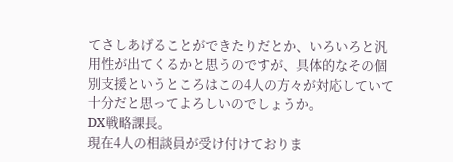てさしあげることができたりだとか、いろいろと汎用性が出てくるかと思うのですが、具体的なその個別支援というところはこの4人の方々が対応していて十分だと思ってよろしいのでしょうか。
DX戦略課長。
現在4人の相談員が受け付けておりま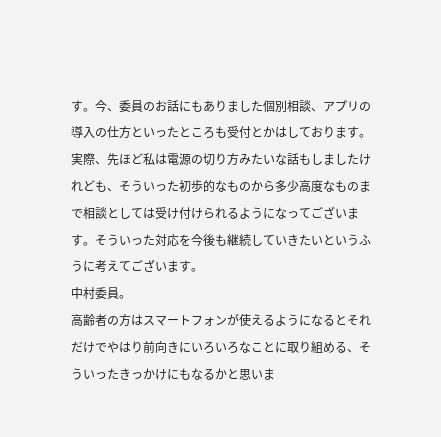す。今、委員のお話にもありました個別相談、アプリの導入の仕方といったところも受付とかはしております。実際、先ほど私は電源の切り方みたいな話もしましたけれども、そういった初歩的なものから多少高度なものまで相談としては受け付けられるようになってございます。そういった対応を今後も継続していきたいというふうに考えてございます。
中村委員。
高齢者の方はスマートフォンが使えるようになるとそれだけでやはり前向きにいろいろなことに取り組める、そういったきっかけにもなるかと思いま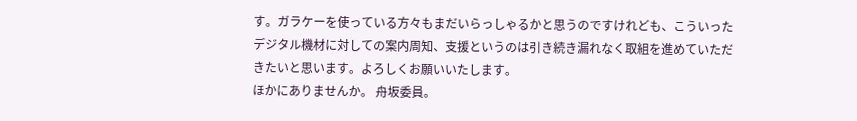す。ガラケーを使っている方々もまだいらっしゃるかと思うのですけれども、こういったデジタル機材に対しての案内周知、支援というのは引き続き漏れなく取組を進めていただきたいと思います。よろしくお願いいたします。
ほかにありませんか。 舟坂委員。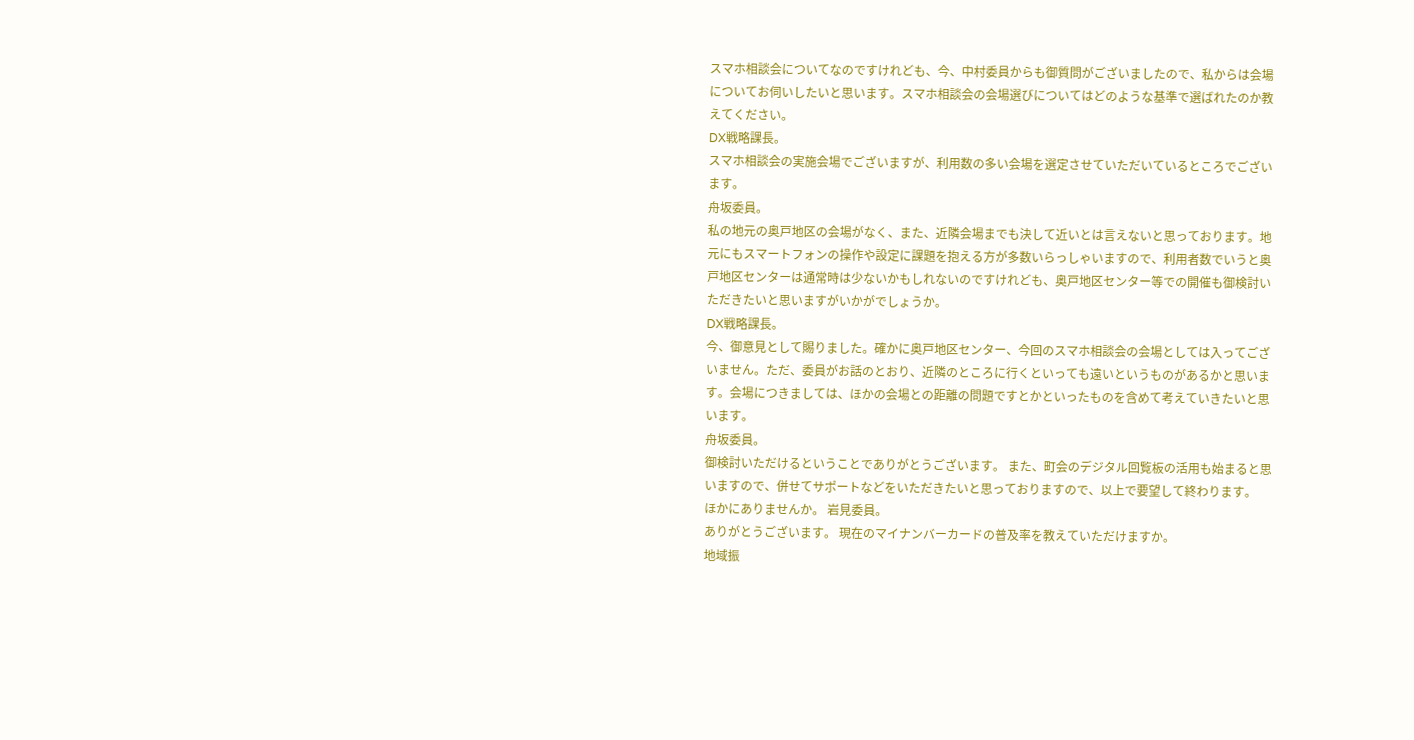スマホ相談会についてなのですけれども、今、中村委員からも御質問がございましたので、私からは会場についてお伺いしたいと思います。スマホ相談会の会場選びについてはどのような基準で選ばれたのか教えてください。
DX戦略課長。
スマホ相談会の実施会場でございますが、利用数の多い会場を選定させていただいているところでございます。
舟坂委員。
私の地元の奥戸地区の会場がなく、また、近隣会場までも決して近いとは言えないと思っております。地元にもスマートフォンの操作や設定に課題を抱える方が多数いらっしゃいますので、利用者数でいうと奥戸地区センターは通常時は少ないかもしれないのですけれども、奥戸地区センター等での開催も御検討いただきたいと思いますがいかがでしょうか。
DX戦略課長。
今、御意見として賜りました。確かに奥戸地区センター、今回のスマホ相談会の会場としては入ってございません。ただ、委員がお話のとおり、近隣のところに行くといっても遠いというものがあるかと思います。会場につきましては、ほかの会場との距離の問題ですとかといったものを含めて考えていきたいと思います。
舟坂委員。
御検討いただけるということでありがとうございます。 また、町会のデジタル回覧板の活用も始まると思いますので、併せてサポートなどをいただきたいと思っておりますので、以上で要望して終わります。
ほかにありませんか。 岩見委員。
ありがとうございます。 現在のマイナンバーカードの普及率を教えていただけますか。
地域振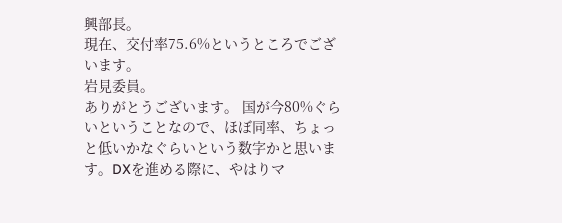興部長。
現在、交付率75.6%というところでございます。
岩見委員。
ありがとうございます。 国が今80%ぐらいということなので、ほぼ同率、ちょっと低いかなぐらいという数字かと思います。DXを進める際に、やはりマ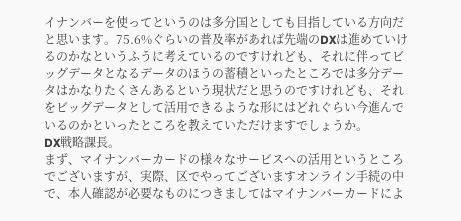イナンバーを使ってというのは多分国としても目指している方向だと思います。75.6%ぐらいの普及率があれば先端のDXは進めていけるのかなというふうに考えているのですけれども、それに伴ってビッグデータとなるデータのほうの蓄積といったところでは多分データはかなりたくさんあるという現状だと思うのですけれども、それをビッグデータとして活用できるような形にはどれぐらい今進んでいるのかといったところを教えていただけますでしょうか。
DX戦略課長。
まず、マイナンバーカードの様々なサービスへの活用というところでございますが、実際、区でやってございますオンライン手続の中で、本人確認が必要なものにつきましてはマイナンバーカードによ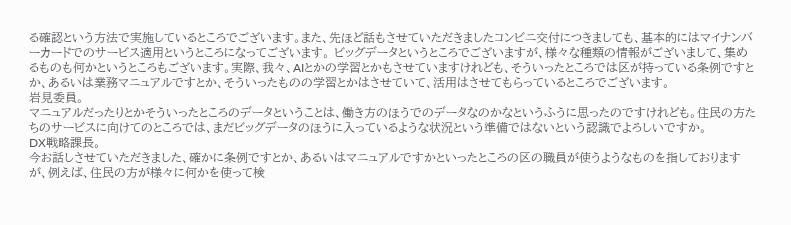る確認という方法で実施しているところでございます。また、先ほど話もさせていただきましたコンビニ交付につきましても、基本的にはマイナンバーカードでのサービス適用というところになってございます。 ビッグデータというところでございますが、様々な種類の情報がございまして、集めるものも何かというところもございます。実際、我々、AIとかの学習とかもさせていますけれども、そういったところでは区が持っている条例ですとか、あるいは業務マニュアルですとか、そういったものの学習とかはさせていて、活用はさせてもらっているところでございます。
岩見委員。
マニュアルだったりとかそういったところのデータということは、働き方のほうでのデータなのかなというふうに思ったのですけれども。住民の方たちのサービスに向けてのところでは、まだビッグデータのほうに入っているような状況という準備ではないという認識でよろしいですか。
DX戦略課長。
今お話しさせていただきました、確かに条例ですとか、あるいはマニュアルですかといったところの区の職員が使うようなものを指しておりますが、例えば、住民の方が様々に何かを使って検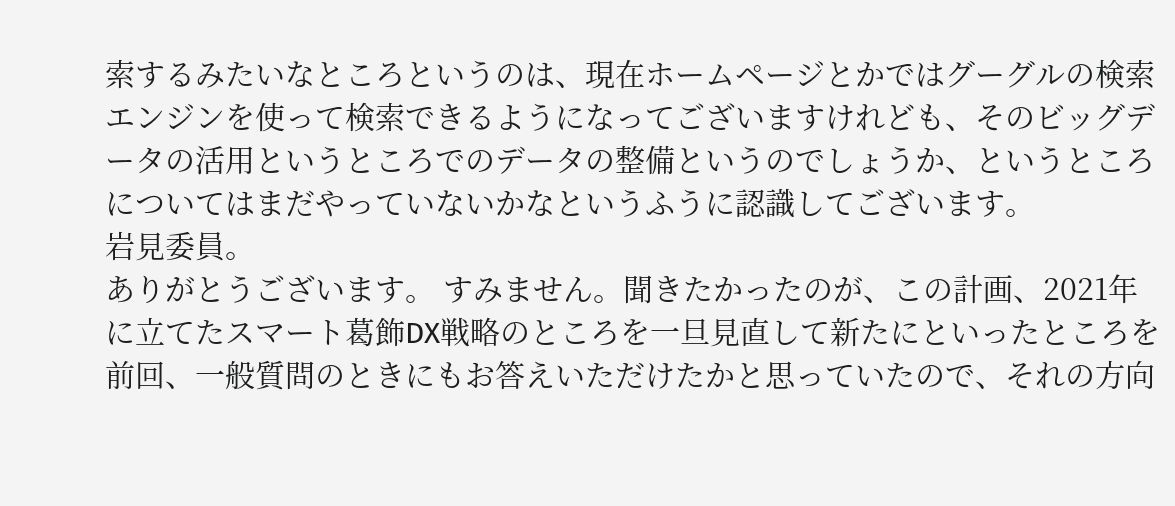索するみたいなところというのは、現在ホームページとかではグーグルの検索エンジンを使って検索できるようになってございますけれども、そのビッグデータの活用というところでのデータの整備というのでしょうか、というところについてはまだやっていないかなというふうに認識してございます。
岩見委員。
ありがとうございます。 すみません。聞きたかったのが、この計画、2021年に立てたスマート葛飾DX戦略のところを一旦見直して新たにといったところを前回、一般質問のときにもお答えいただけたかと思っていたので、それの方向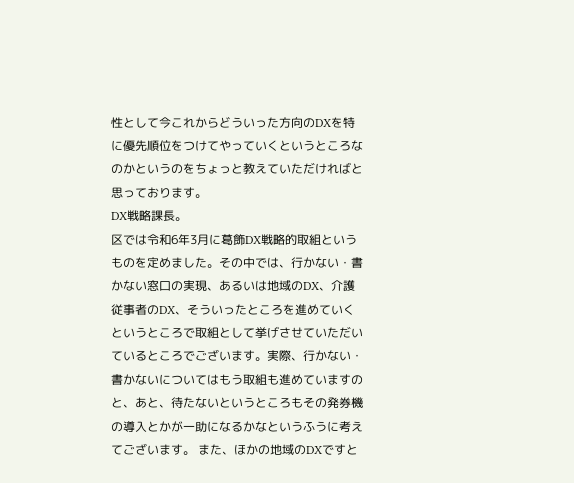性として今これからどういった方向のDXを特に優先順位をつけてやっていくというところなのかというのをちょっと教えていただければと思っております。
DX戦略課長。
区では令和6年3月に葛飾DX戦略的取組というものを定めました。その中では、行かない・書かない窓口の実現、あるいは地域のDX、介護従事者のDX、そういったところを進めていくというところで取組として挙げさせていただいているところでございます。実際、行かない・書かないについてはもう取組も進めていますのと、あと、待たないというところもその発券機の導入とかが一助になるかなというふうに考えてございます。 また、ほかの地域のDXですと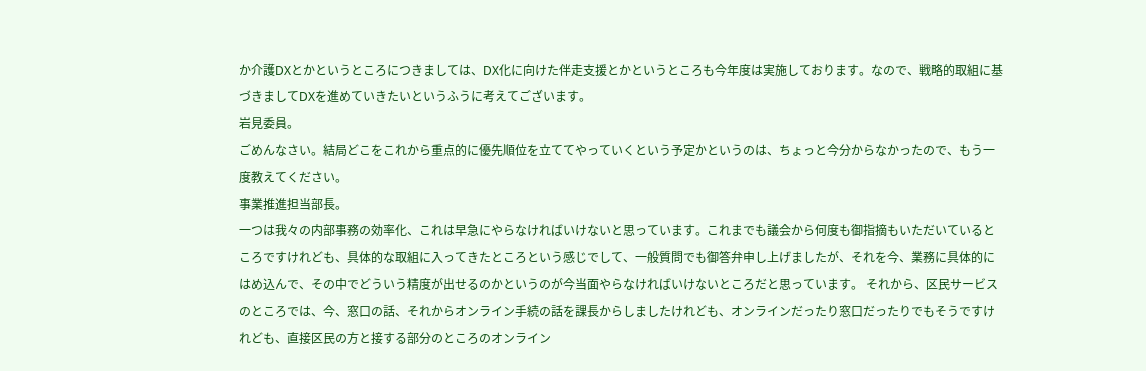か介護DXとかというところにつきましては、DX化に向けた伴走支援とかというところも今年度は実施しております。なので、戦略的取組に基づきましてDXを進めていきたいというふうに考えてございます。
岩見委員。
ごめんなさい。結局どこをこれから重点的に優先順位を立ててやっていくという予定かというのは、ちょっと今分からなかったので、もう一度教えてください。
事業推進担当部長。
一つは我々の内部事務の効率化、これは早急にやらなければいけないと思っています。これまでも議会から何度も御指摘もいただいているところですけれども、具体的な取組に入ってきたところという感じでして、一般質問でも御答弁申し上げましたが、それを今、業務に具体的にはめ込んで、その中でどういう精度が出せるのかというのが今当面やらなければいけないところだと思っています。 それから、区民サービスのところでは、今、窓口の話、それからオンライン手続の話を課長からしましたけれども、オンラインだったり窓口だったりでもそうですけれども、直接区民の方と接する部分のところのオンライン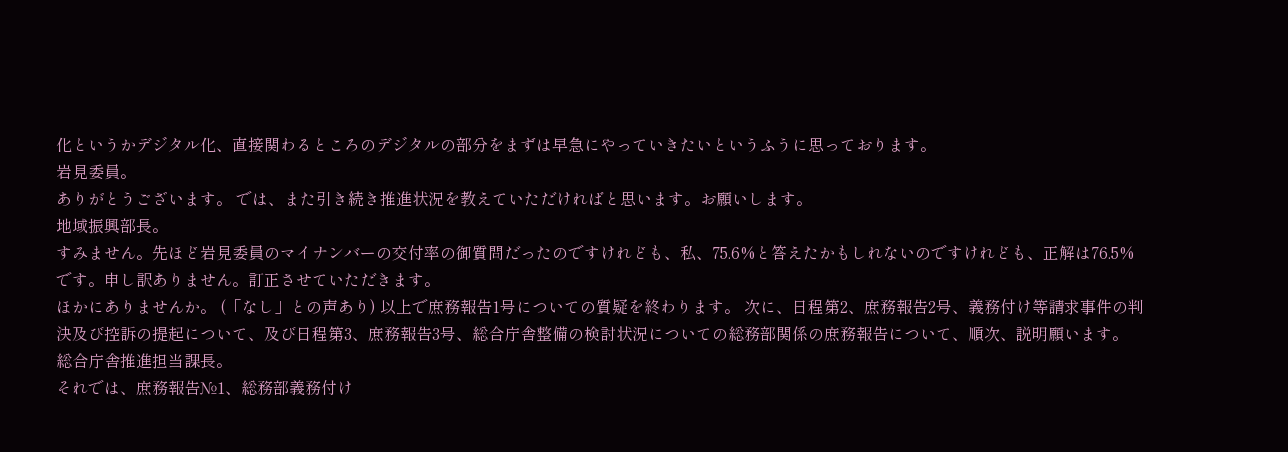化というかデジタル化、直接関わるところのデジタルの部分をまずは早急にやっていきたいというふうに思っております。
岩見委員。
ありがとうございます。 では、また引き続き推進状況を教えていただければと思います。お願いします。
地域振興部長。
すみません。先ほど岩見委員のマイナンバーの交付率の御質問だったのですけれども、私、75.6%と答えたかもしれないのですけれども、正解は76.5%です。申し訳ありません。訂正させていただきます。
ほかにありませんか。 (「なし」との声あり) 以上で庶務報告1号についての質疑を終わります。 次に、日程第2、庶務報告2号、義務付け等請求事件の判決及び控訴の提起について、及び日程第3、庶務報告3号、総合庁舎整備の検討状況についての総務部関係の庶務報告について、順次、説明願います。 総合庁舎推進担当課長。
それでは、庶務報告№1、総務部義務付け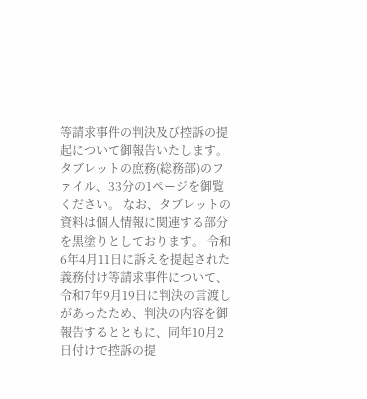等請求事件の判決及び控訴の提起について御報告いたします。タブレットの庶務(総務部)のファイル、33分の1ページを御覧ください。 なお、タブレットの資料は個人情報に関連する部分を黒塗りとしております。 令和6年4月11日に訴えを提起された義務付け等請求事件について、令和7年9月19日に判決の言渡しがあったため、判決の内容を御報告するとともに、同年10月2日付けで控訴の提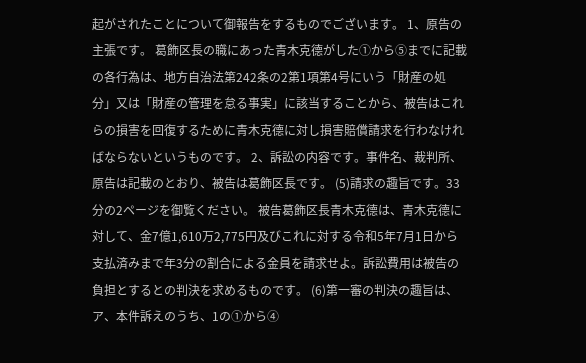起がされたことについて御報告をするものでございます。 1、原告の主張です。 葛飾区長の職にあった青木克德がした①から⑤までに記載の各行為は、地方自治法第242条の2第1項第4号にいう「財産の処分」又は「財産の管理を怠る事実」に該当することから、被告はこれらの損害を回復するために青木克德に対し損害賠償請求を行わなければならないというものです。 2、訴訟の内容です。事件名、裁判所、原告は記載のとおり、被告は葛飾区長です。 (5)請求の趣旨です。33分の2ページを御覧ください。 被告葛飾区長青木克德は、青木克德に対して、金7億1,610万2,775円及びこれに対する令和5年7月1日から支払済みまで年3分の割合による金員を請求せよ。訴訟費用は被告の負担とするとの判決を求めるものです。 (6)第一審の判決の趣旨は、ア、本件訴えのうち、1の①から④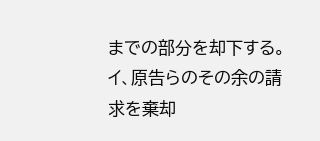までの部分を却下する。イ、原告らのその余の請求を棄却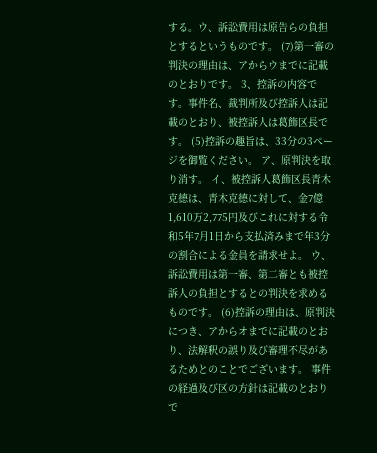する。ウ、訴訟費用は原告らの負担とするというものです。 (7)第一審の判決の理由は、アからウまでに記載のとおりです。 3、控訴の内容です。事件名、裁判所及び控訴人は記載のとおり、被控訴人は葛飾区長です。 (5)控訴の趣旨は、33分の3ページを御覧ください。 ア、原判決を取り消す。 イ、被控訴人葛飾区長青木克德は、青木克德に対して、金7億1,610万2,775円及びこれに対する令和5年7月1日から支払済みまで年3分の割合による金員を請求せよ。 ウ、訴訟費用は第一審、第二審とも被控訴人の負担とするとの判決を求めるものです。 (6)控訴の理由は、原判決につき、アからオまでに記載のとおり、法解釈の誤り及び審理不尽があるためとのことでございます。 事件の経過及び区の方針は記載のとおりで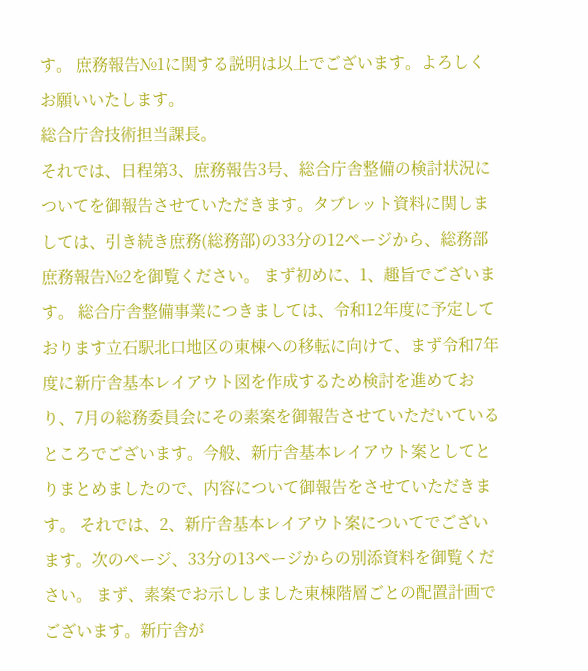す。 庶務報告№1に関する説明は以上でございます。よろしくお願いいたします。
総合庁舎技術担当課長。
それでは、日程第3、庶務報告3号、総合庁舎整備の検討状況についてを御報告させていただきます。タブレット資料に関しましては、引き続き庶務(総務部)の33分の12ページから、総務部庶務報告№2を御覧ください。 まず初めに、1、趣旨でございます。 総合庁舎整備事業につきましては、令和12年度に予定しております立石駅北口地区の東棟への移転に向けて、まず令和7年度に新庁舎基本レイアウト図を作成するため検討を進めており、7月の総務委員会にその素案を御報告させていただいているところでございます。今般、新庁舎基本レイアウト案としてとりまとめましたので、内容について御報告をさせていただきます。 それでは、2、新庁舎基本レイアウト案についてでございます。次のページ、33分の13ページからの別添資料を御覧ください。 まず、素案でお示ししました東棟階層ごとの配置計画でございます。新庁舎が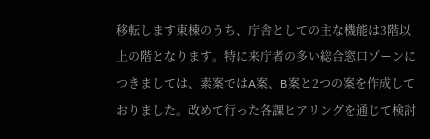移転します東棟のうち、庁舎としての主な機能は3階以上の階となります。特に来庁者の多い総合窓口ゾーンにつきましては、素案ではA案、B案と2つの案を作成しておりました。改めて行った各課ヒアリングを通じて検討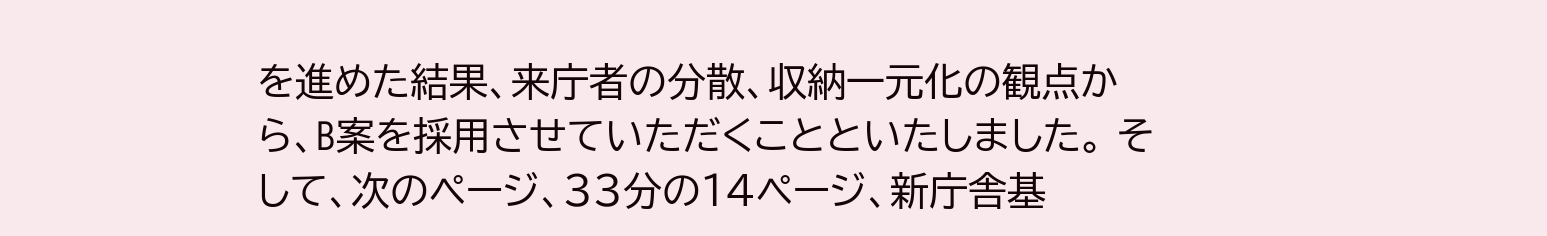を進めた結果、来庁者の分散、収納一元化の観点から、B案を採用させていただくことといたしました。 そして、次のページ、33分の14ページ、新庁舎基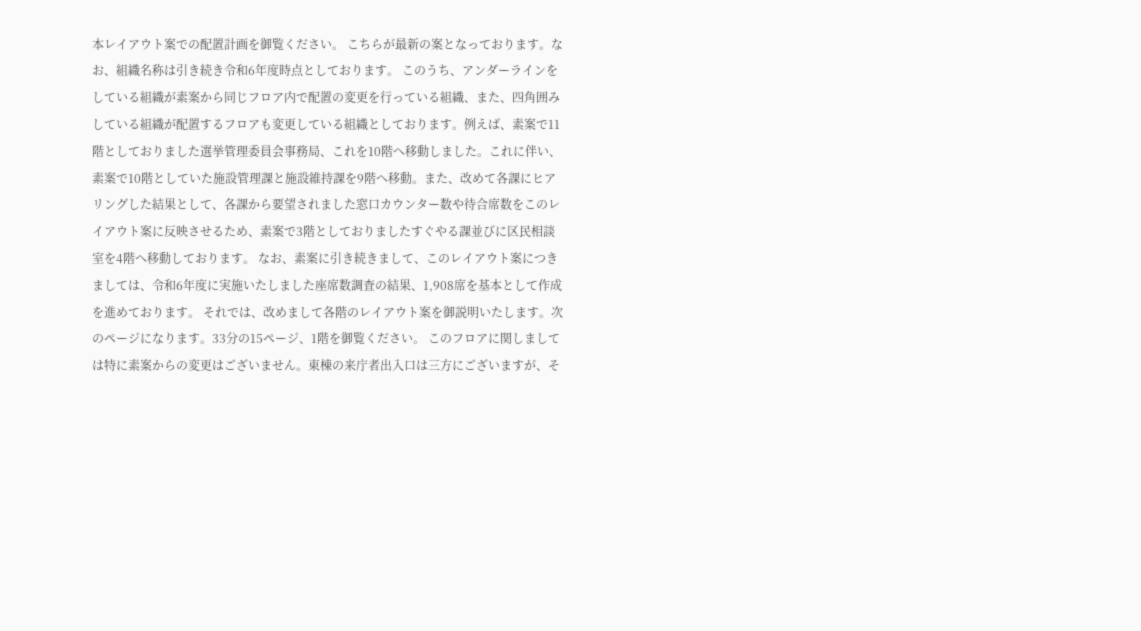本レイアウト案での配置計画を御覧ください。 こちらが最新の案となっております。なお、組織名称は引き続き令和6年度時点としております。 このうち、アンダーラインをしている組織が素案から同じフロア内で配置の変更を行っている組織、また、四角囲みしている組織が配置するフロアも変更している組織としております。例えば、素案で11階としておりました選挙管理委員会事務局、これを10階へ移動しました。これに伴い、素案で10階としていた施設管理課と施設維持課を9階へ移動。また、改めて各課にヒアリングした結果として、各課から要望されました窓口カウンター数や待合席数をこのレイアウト案に反映させるため、素案で3階としておりましたすぐやる課並びに区民相談室を4階へ移動しております。 なお、素案に引き続きまして、このレイアウト案につきましては、令和6年度に実施いたしました座席数調査の結果、1,908席を基本として作成を進めております。 それでは、改めまして各階のレイアウト案を御説明いたします。次のページになります。33分の15ページ、1階を御覧ください。 このフロアに関しましては特に素案からの変更はございません。東棟の来庁者出入口は三方にございますが、そ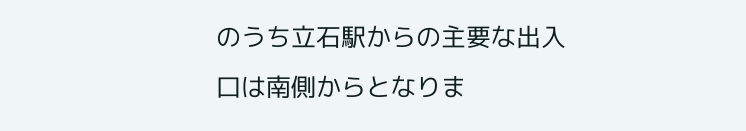のうち立石駅からの主要な出入口は南側からとなりま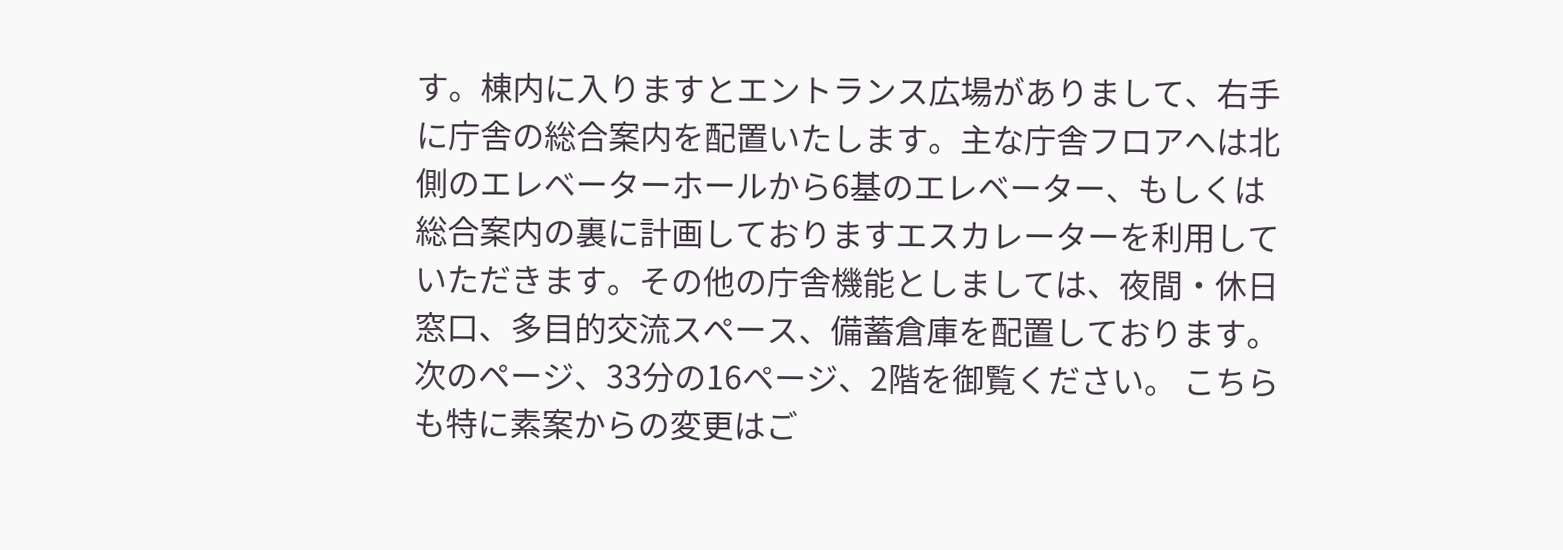す。棟内に入りますとエントランス広場がありまして、右手に庁舎の総合案内を配置いたします。主な庁舎フロアへは北側のエレベーターホールから6基のエレベーター、もしくは総合案内の裏に計画しておりますエスカレーターを利用していただきます。その他の庁舎機能としましては、夜間・休日窓口、多目的交流スペース、備蓄倉庫を配置しております。 次のページ、33分の16ページ、2階を御覧ください。 こちらも特に素案からの変更はご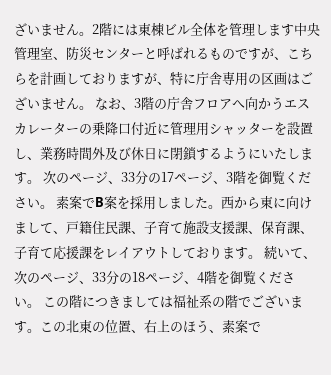ざいません。2階には東棟ビル全体を管理します中央管理室、防災センターと呼ばれるものですが、こちらを計画しておりますが、特に庁舎専用の区画はございません。 なお、3階の庁舎フロアへ向かうエスカレーターの乗降口付近に管理用シャッターを設置し、業務時間外及び休日に閉鎖するようにいたします。 次のページ、33分の17ページ、3階を御覧ください。 素案でB案を採用しました。西から東に向けまして、戸籍住民課、子育て施設支援課、保育課、子育て応援課をレイアウトしております。 続いて、次のページ、33分の18ページ、4階を御覧ください。 この階につきましては福祉系の階でございます。この北東の位置、右上のほう、素案で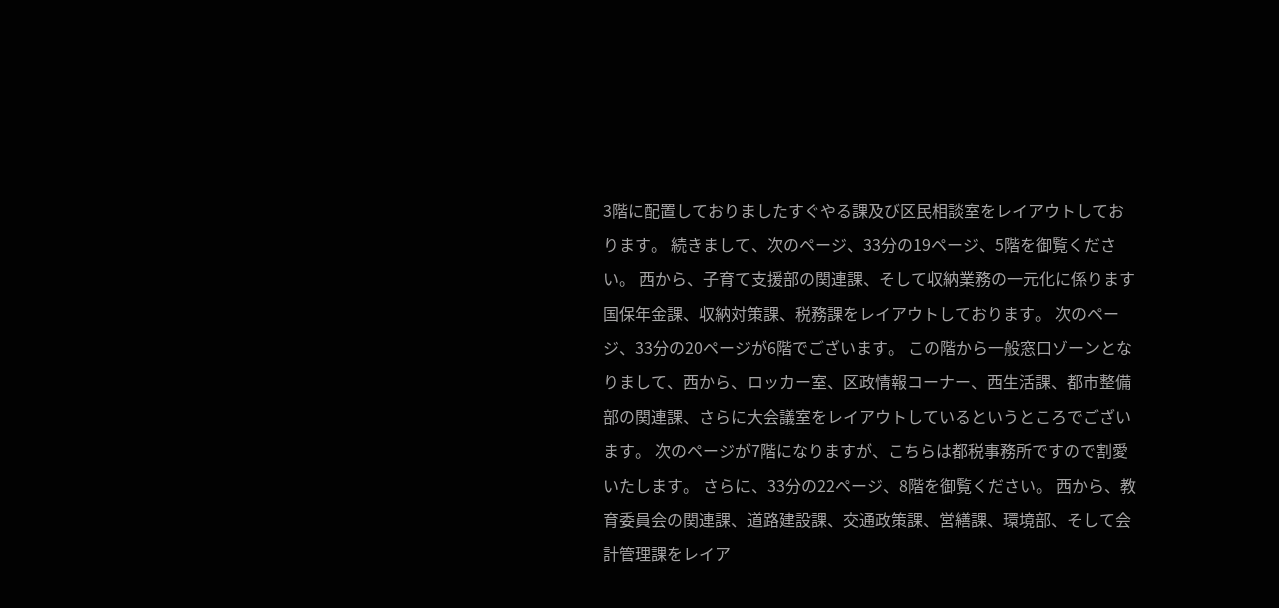3階に配置しておりましたすぐやる課及び区民相談室をレイアウトしております。 続きまして、次のページ、33分の19ページ、5階を御覧ください。 西から、子育て支援部の関連課、そして収納業務の一元化に係ります国保年金課、収納対策課、税務課をレイアウトしております。 次のページ、33分の20ページが6階でございます。 この階から一般窓口ゾーンとなりまして、西から、ロッカー室、区政情報コーナー、西生活課、都市整備部の関連課、さらに大会議室をレイアウトしているというところでございます。 次のページが7階になりますが、こちらは都税事務所ですので割愛いたします。 さらに、33分の22ページ、8階を御覧ください。 西から、教育委員会の関連課、道路建設課、交通政策課、営繕課、環境部、そして会計管理課をレイア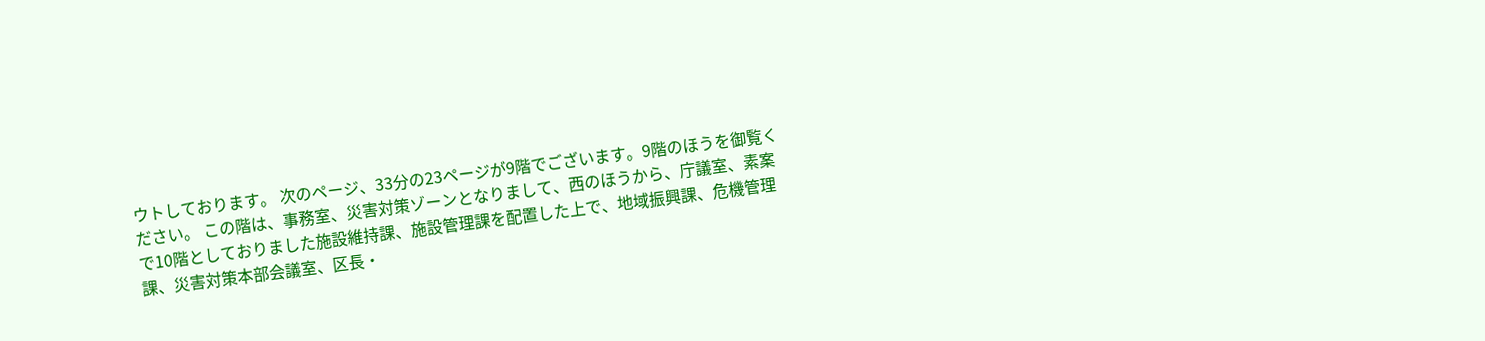ウトしております。 次のページ、33分の23ページが9階でございます。9階のほうを御覧ください。 この階は、事務室、災害対策ゾーンとなりまして、西のほうから、庁議室、素案で10階としておりました施設維持課、施設管理課を配置した上で、地域振興課、危機管理課、災害対策本部会議室、区長・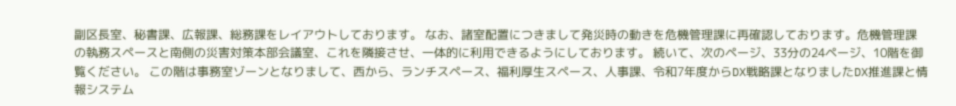副区長室、秘書課、広報課、総務課をレイアウトしております。 なお、諸室配置につきまして発災時の動きを危機管理課に再確認しております。危機管理課の執務スペースと南側の災害対策本部会議室、これを隣接させ、一体的に利用できるようにしております。 続いて、次のページ、33分の24ページ、10階を御覧ください。 この階は事務室ゾーンとなりまして、西から、ランチスペース、福利厚生スペース、人事課、令和7年度からDX戦略課となりましたDX推進課と情報システム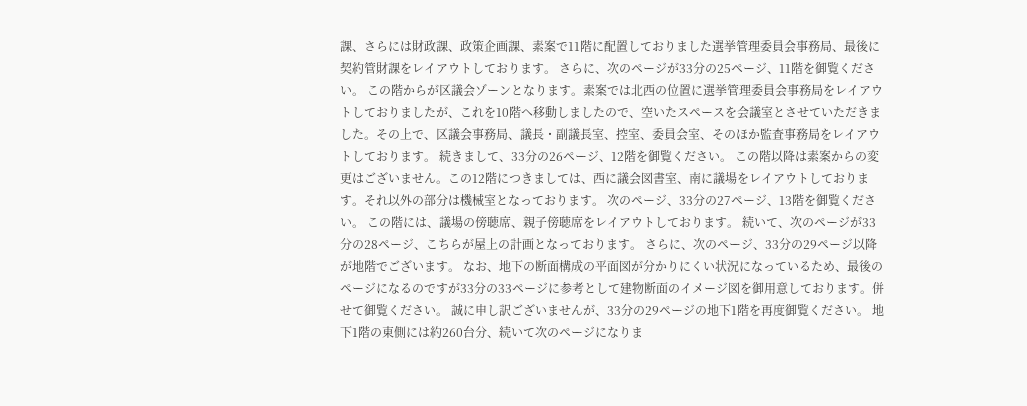課、さらには財政課、政策企画課、素案で11階に配置しておりました選挙管理委員会事務局、最後に契約管財課をレイアウトしております。 さらに、次のページが33分の25ページ、11階を御覧ください。 この階からが区議会ゾーンとなります。素案では北西の位置に選挙管理委員会事務局をレイアウトしておりましたが、これを10階へ移動しましたので、空いたスペースを会議室とさせていただきました。その上で、区議会事務局、議長・副議長室、控室、委員会室、そのほか監査事務局をレイアウトしております。 続きまして、33分の26ページ、12階を御覧ください。 この階以降は素案からの変更はございません。この12階につきましては、西に議会図書室、南に議場をレイアウトしております。それ以外の部分は機械室となっております。 次のページ、33分の27ページ、13階を御覧ください。 この階には、議場の傍聴席、親子傍聴席をレイアウトしております。 続いて、次のページが33分の28ページ、こちらが屋上の計画となっております。 さらに、次のページ、33分の29ページ以降が地階でございます。 なお、地下の断面構成の平面図が分かりにくい状況になっているため、最後のページになるのですが33分の33ページに参考として建物断面のイメージ図を御用意しております。併せて御覧ください。 誠に申し訳ございませんが、33分の29ページの地下1階を再度御覧ください。 地下1階の東側には約260台分、続いて次のページになりま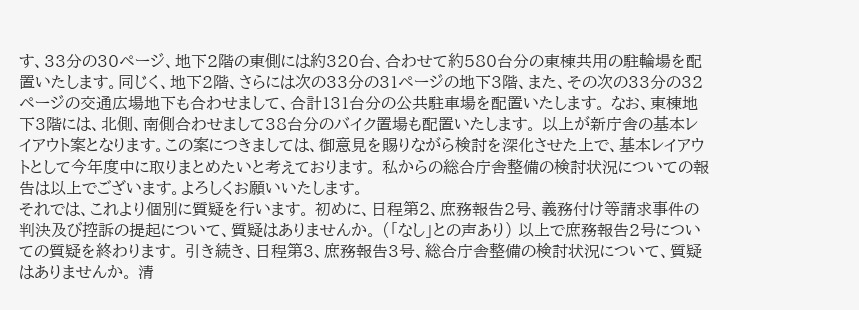す、33分の30ページ、地下2階の東側には約320台、合わせて約580台分の東棟共用の駐輪場を配置いたします。同じく、地下2階、さらには次の33分の31ページの地下3階、また、その次の33分の32ページの交通広場地下も合わせまして、合計131台分の公共駐車場を配置いたします。 なお、東棟地下3階には、北側、南側合わせまして38台分のバイク置場も配置いたします。 以上が新庁舎の基本レイアウト案となります。この案につきましては、御意見を賜りながら検討を深化させた上で、基本レイアウトとして今年度中に取りまとめたいと考えております。 私からの総合庁舎整備の検討状況についての報告は以上でございます。よろしくお願いいたします。
それでは、これより個別に質疑を行います。 初めに、日程第2、庶務報告2号、義務付け等請求事件の判決及び控訴の提起について、質疑はありませんか。 (「なし」との声あり) 以上で庶務報告2号についての質疑を終わります。 引き続き、日程第3、庶務報告3号、総合庁舎整備の検討状況について、質疑はありませんか。 清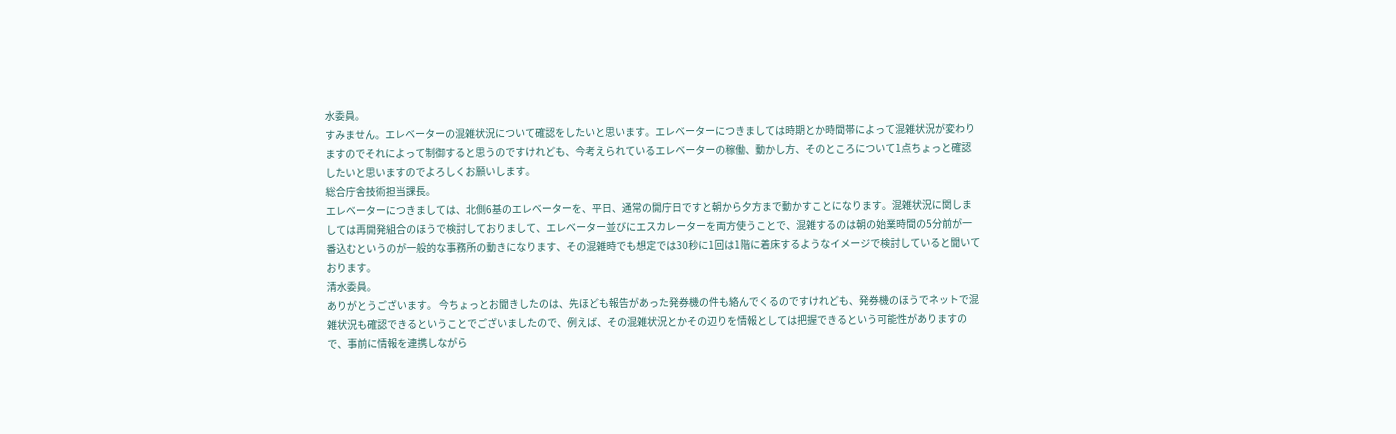水委員。
すみません。エレベーターの混雑状況について確認をしたいと思います。エレベーターにつきましては時期とか時間帯によって混雑状況が変わりますのでそれによって制御すると思うのですけれども、今考えられているエレベーターの稼働、動かし方、そのところについて1点ちょっと確認したいと思いますのでよろしくお願いします。
総合庁舎技術担当課長。
エレベーターにつきましては、北側6基のエレベーターを、平日、通常の開庁日ですと朝から夕方まで動かすことになります。混雑状況に関しましては再開発組合のほうで検討しておりまして、エレベーター並びにエスカレーターを両方使うことで、混雑するのは朝の始業時間の5分前が一番込むというのが一般的な事務所の動きになります、その混雑時でも想定では30秒に1回は1階に着床するようなイメージで検討していると聞いております。
清水委員。
ありがとうございます。 今ちょっとお聞きしたのは、先ほども報告があった発券機の件も絡んでくるのですけれども、発券機のほうでネットで混雑状況も確認できるということでございましたので、例えば、その混雑状況とかその辺りを情報としては把握できるという可能性がありますので、事前に情報を連携しながら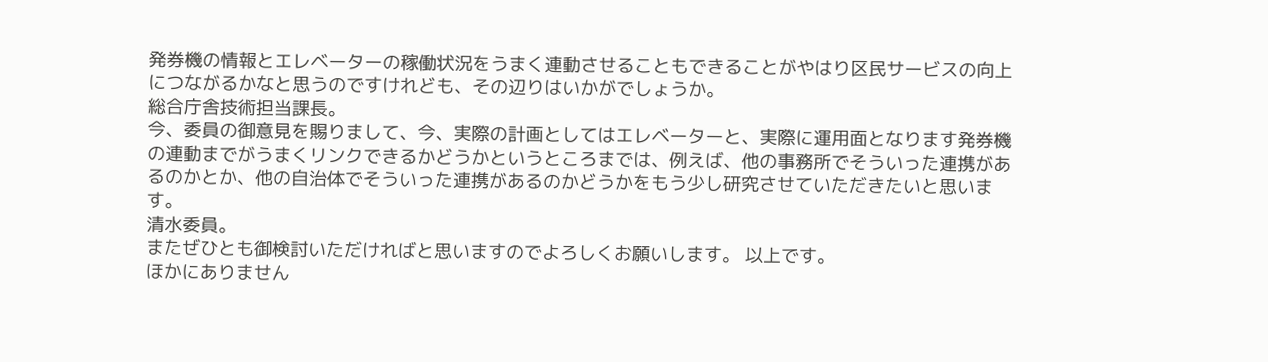発券機の情報とエレベーターの稼働状況をうまく連動させることもできることがやはり区民サービスの向上につながるかなと思うのですけれども、その辺りはいかがでしょうか。
総合庁舎技術担当課長。
今、委員の御意見を賜りまして、今、実際の計画としてはエレベーターと、実際に運用面となります発券機の連動までがうまくリンクできるかどうかというところまでは、例えば、他の事務所でそういった連携があるのかとか、他の自治体でそういった連携があるのかどうかをもう少し研究させていただきたいと思います。
清水委員。
またぜひとも御検討いただければと思いますのでよろしくお願いします。 以上です。
ほかにありません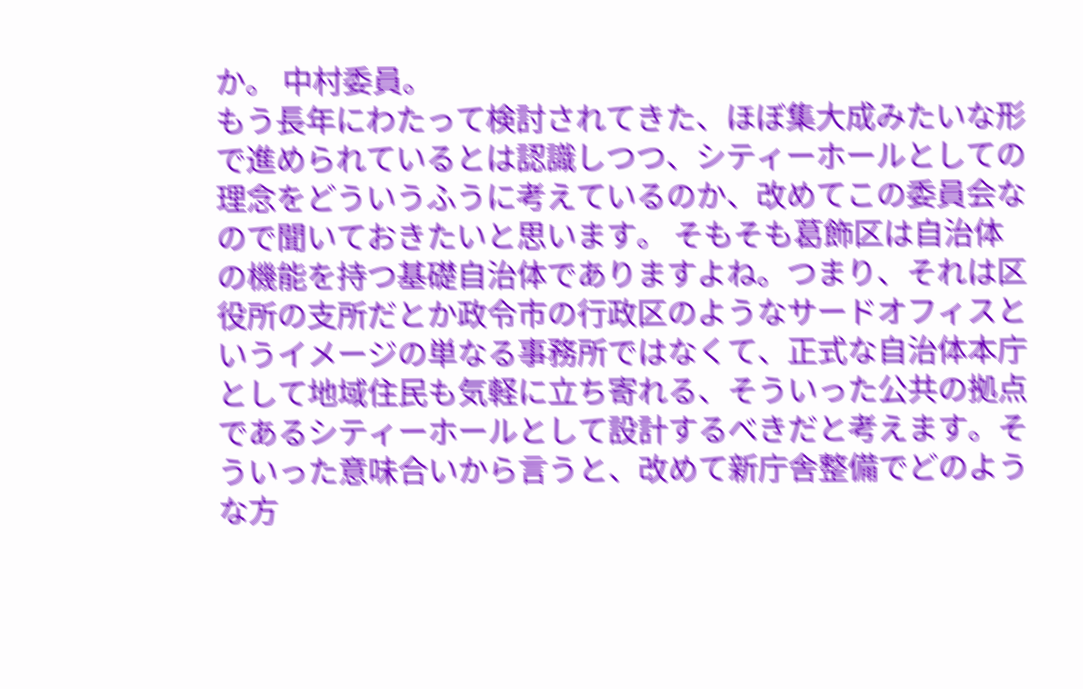か。 中村委員。
もう長年にわたって検討されてきた、ほぼ集大成みたいな形で進められているとは認識しつつ、シティーホールとしての理念をどういうふうに考えているのか、改めてこの委員会なので聞いておきたいと思います。 そもそも葛飾区は自治体の機能を持つ基礎自治体でありますよね。つまり、それは区役所の支所だとか政令市の行政区のようなサードオフィスというイメージの単なる事務所ではなくて、正式な自治体本庁として地域住民も気軽に立ち寄れる、そういった公共の拠点であるシティーホールとして設計するべきだと考えます。そういった意味合いから言うと、改めて新庁舎整備でどのような方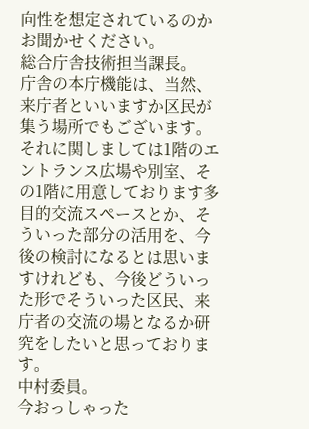向性を想定されているのかお聞かせください。
総合庁舎技術担当課長。
庁舎の本庁機能は、当然、来庁者といいますか区民が集う場所でもございます。それに関しましては1階のエントランス広場や別室、その1階に用意しております多目的交流スペースとか、そういった部分の活用を、今後の検討になるとは思いますけれども、今後どういった形でそういった区民、来庁者の交流の場となるか研究をしたいと思っております。
中村委員。
今おっしゃった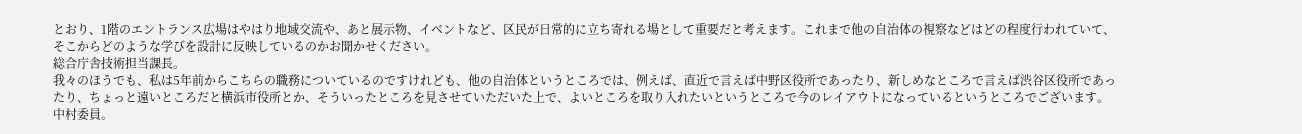とおり、1階のエントランス広場はやはり地域交流や、あと展示物、イベントなど、区民が日常的に立ち寄れる場として重要だと考えます。これまで他の自治体の視察などはどの程度行われていて、そこからどのような学びを設計に反映しているのかお聞かせください。
総合庁舎技術担当課長。
我々のほうでも、私は5年前からこちらの職務についているのですけれども、他の自治体というところでは、例えば、直近で言えば中野区役所であったり、新しめなところで言えば渋谷区役所であったり、ちょっと遠いところだと横浜市役所とか、そういったところを見させていただいた上で、よいところを取り入れたいというところで今のレイアウトになっているというところでございます。
中村委員。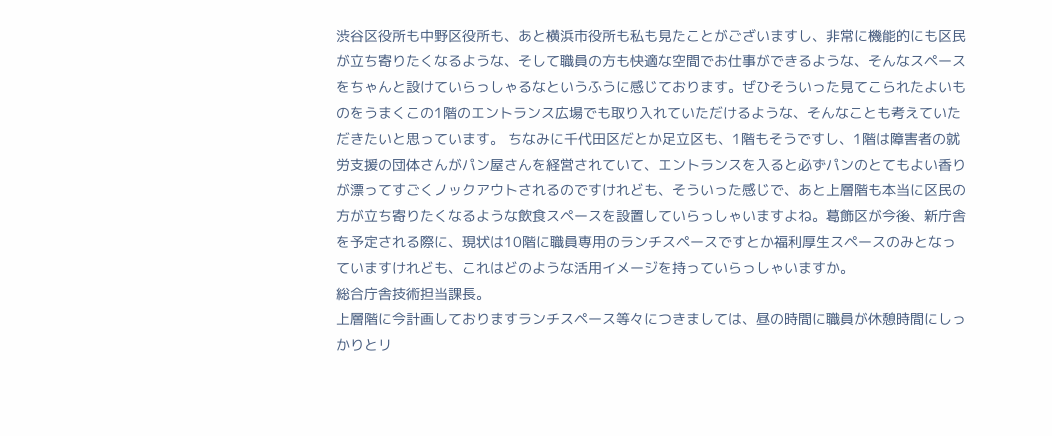渋谷区役所も中野区役所も、あと横浜市役所も私も見たことがございますし、非常に機能的にも区民が立ち寄りたくなるような、そして職員の方も快適な空間でお仕事ができるような、そんなスペースをちゃんと設けていらっしゃるなというふうに感じております。ぜひそういった見てこられたよいものをうまくこの1階のエントランス広場でも取り入れていただけるような、そんなことも考えていただきたいと思っています。 ちなみに千代田区だとか足立区も、1階もそうですし、1階は障害者の就労支援の団体さんがパン屋さんを経営されていて、エントランスを入ると必ずパンのとてもよい香りが漂ってすごくノックアウトされるのですけれども、そういった感じで、あと上層階も本当に区民の方が立ち寄りたくなるような飲食スペースを設置していらっしゃいますよね。葛飾区が今後、新庁舎を予定される際に、現状は10階に職員専用のランチスペースですとか福利厚生スペースのみとなっていますけれども、これはどのような活用イメージを持っていらっしゃいますか。
総合庁舎技術担当課長。
上層階に今計画しておりますランチスペース等々につきましては、昼の時間に職員が休憩時間にしっかりとリ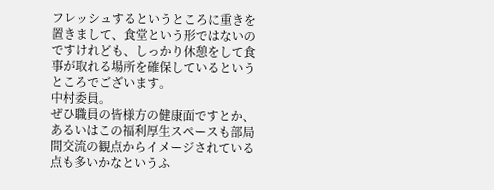フレッシュするというところに重きを置きまして、食堂という形ではないのですけれども、しっかり休憩をして食事が取れる場所を確保しているというところでございます。
中村委員。
ぜひ職員の皆様方の健康面ですとか、あるいはこの福利厚生スペースも部局間交流の観点からイメージされている点も多いかなというふ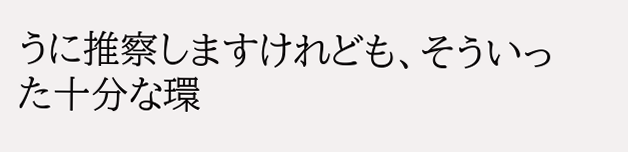うに推察しますけれども、そういった十分な環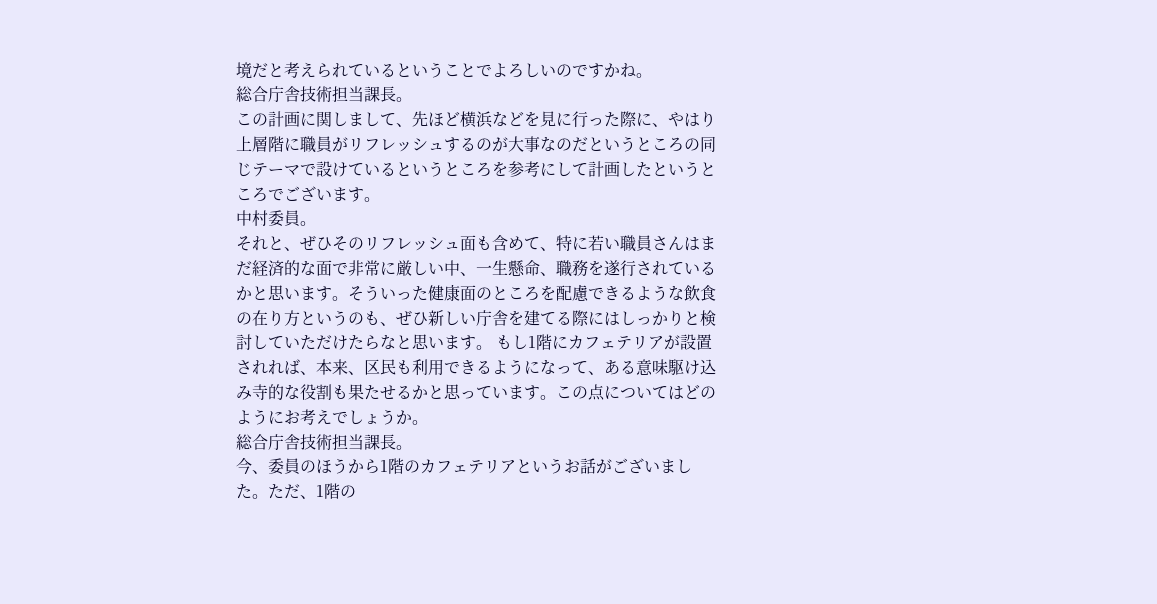境だと考えられているということでよろしいのですかね。
総合庁舎技術担当課長。
この計画に関しまして、先ほど横浜などを見に行った際に、やはり上層階に職員がリフレッシュするのが大事なのだというところの同じテーマで設けているというところを参考にして計画したというところでございます。
中村委員。
それと、ぜひそのリフレッシュ面も含めて、特に若い職員さんはまだ経済的な面で非常に厳しい中、一生懸命、職務を遂行されているかと思います。そういった健康面のところを配慮できるような飲食の在り方というのも、ぜひ新しい庁舎を建てる際にはしっかりと検討していただけたらなと思います。 もし1階にカフェテリアが設置されれば、本来、区民も利用できるようになって、ある意味駆け込み寺的な役割も果たせるかと思っています。この点についてはどのようにお考えでしょうか。
総合庁舎技術担当課長。
今、委員のほうから1階のカフェテリアというお話がございました。ただ、1階の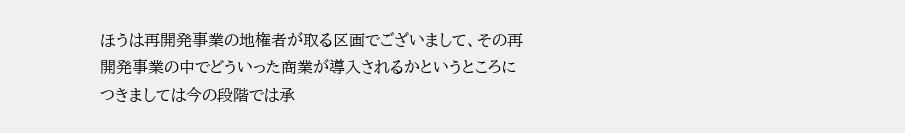ほうは再開発事業の地権者が取る区画でございまして、その再開発事業の中でどういった商業が導入されるかというところにつきましては今の段階では承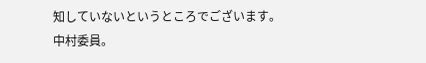知していないというところでございます。
中村委員。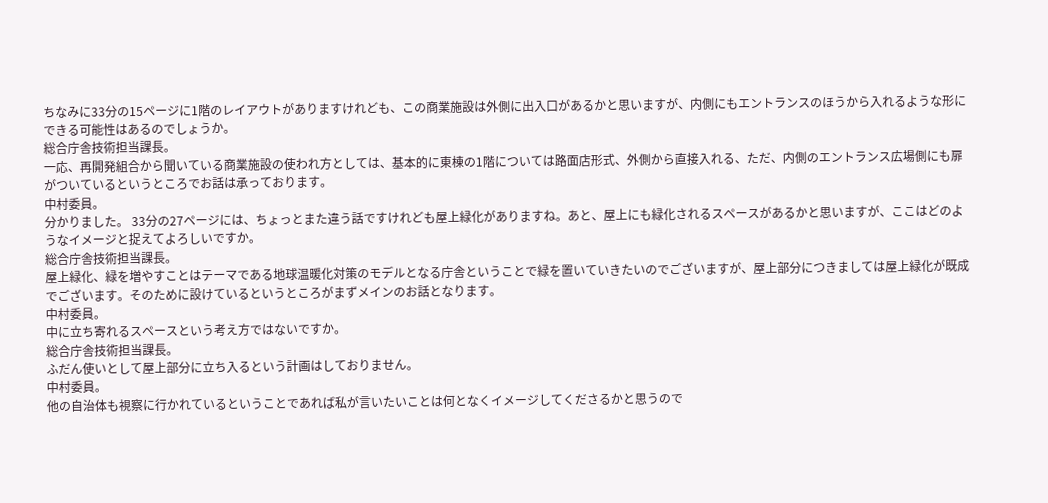ちなみに33分の15ページに1階のレイアウトがありますけれども、この商業施設は外側に出入口があるかと思いますが、内側にもエントランスのほうから入れるような形にできる可能性はあるのでしょうか。
総合庁舎技術担当課長。
一応、再開発組合から聞いている商業施設の使われ方としては、基本的に東棟の1階については路面店形式、外側から直接入れる、ただ、内側のエントランス広場側にも扉がついているというところでお話は承っております。
中村委員。
分かりました。 33分の27ページには、ちょっとまた違う話ですけれども屋上緑化がありますね。あと、屋上にも緑化されるスペースがあるかと思いますが、ここはどのようなイメージと捉えてよろしいですか。
総合庁舎技術担当課長。
屋上緑化、緑を増やすことはテーマである地球温暖化対策のモデルとなる庁舎ということで緑を置いていきたいのでございますが、屋上部分につきましては屋上緑化が既成でございます。そのために設けているというところがまずメインのお話となります。
中村委員。
中に立ち寄れるスペースという考え方ではないですか。
総合庁舎技術担当課長。
ふだん使いとして屋上部分に立ち入るという計画はしておりません。
中村委員。
他の自治体も視察に行かれているということであれば私が言いたいことは何となくイメージしてくださるかと思うので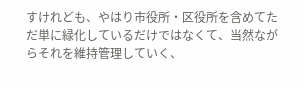すけれども、やはり市役所・区役所を含めてただ単に緑化しているだけではなくて、当然ながらそれを維持管理していく、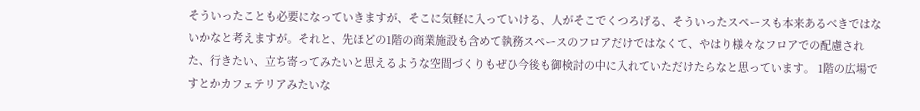そういったことも必要になっていきますが、そこに気軽に入っていける、人がそこでくつろげる、そういったスペースも本来あるべきではないかなと考えますが。それと、先ほどの1階の商業施設も含めて執務スペースのフロアだけではなくて、やはり様々なフロアでの配慮された、行きたい、立ち寄ってみたいと思えるような空間づくりもぜひ今後も御検討の中に入れていただけたらなと思っています。 1階の広場ですとかカフェテリアみたいな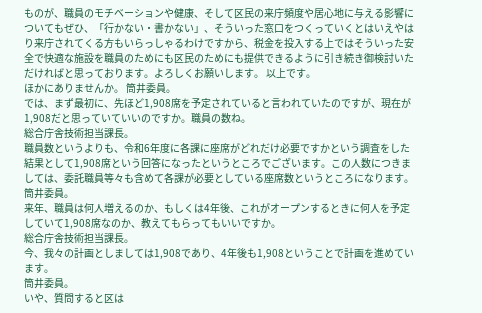ものが、職員のモチベーションや健康、そして区民の来庁頻度や居心地に与える影響についてもぜひ、「行かない・書かない」、そういった窓口をつくっていくとはいえやはり来庁されてくる方もいらっしゃるわけですから、税金を投入する上ではそういった安全で快適な施設を職員のためにも区民のためにも提供できるように引き続き御検討いただければと思っております。よろしくお願いします。 以上です。
ほかにありませんか。 筒井委員。
では、まず最初に、先ほど1,908席を予定されていると言われていたのですが、現在が1,908だと思っていていいのですか。職員の数ね。
総合庁舎技術担当課長。
職員数というよりも、令和6年度に各課に座席がどれだけ必要ですかという調査をした結果として1,908席という回答になったというところでございます。この人数につきましては、委託職員等々も含めて各課が必要としている座席数というところになります。
筒井委員。
来年、職員は何人増えるのか、もしくは4年後、これがオープンするときに何人を予定していて1,908席なのか、教えてもらってもいいですか。
総合庁舎技術担当課長。
今、我々の計画としましては1,908であり、4年後も1,908ということで計画を進めています。
筒井委員。
いや、質問すると区は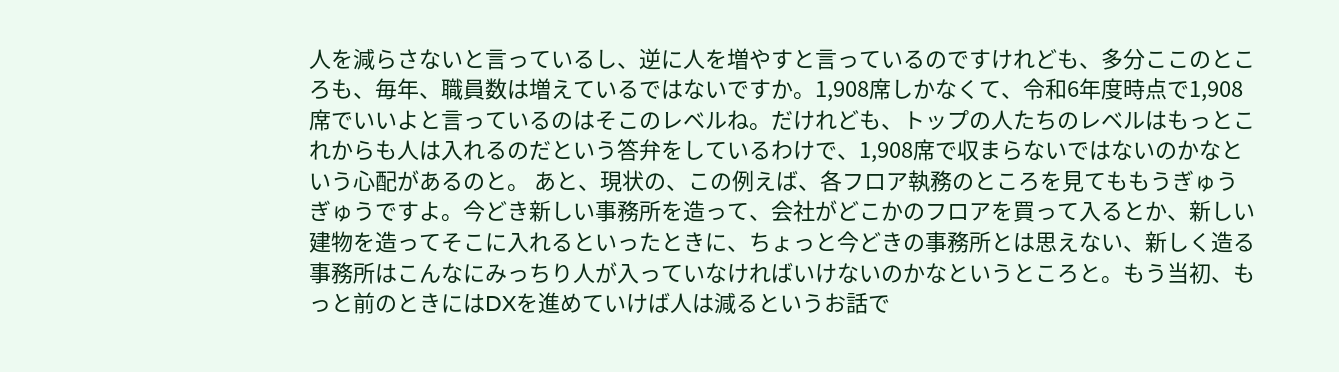人を減らさないと言っているし、逆に人を増やすと言っているのですけれども、多分ここのところも、毎年、職員数は増えているではないですか。1,908席しかなくて、令和6年度時点で1,908席でいいよと言っているのはそこのレベルね。だけれども、トップの人たちのレベルはもっとこれからも人は入れるのだという答弁をしているわけで、1,908席で収まらないではないのかなという心配があるのと。 あと、現状の、この例えば、各フロア執務のところを見てももうぎゅうぎゅうですよ。今どき新しい事務所を造って、会社がどこかのフロアを買って入るとか、新しい建物を造ってそこに入れるといったときに、ちょっと今どきの事務所とは思えない、新しく造る事務所はこんなにみっちり人が入っていなければいけないのかなというところと。もう当初、もっと前のときにはDXを進めていけば人は減るというお話で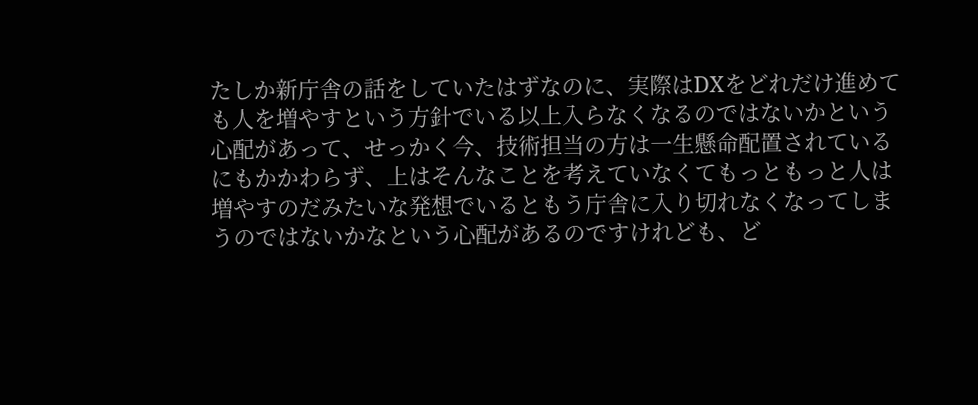たしか新庁舎の話をしていたはずなのに、実際はDXをどれだけ進めても人を増やすという方針でいる以上入らなくなるのではないかという心配があって、せっかく今、技術担当の方は一生懸命配置されているにもかかわらず、上はそんなことを考えていなくてもっともっと人は増やすのだみたいな発想でいるともう庁舎に入り切れなくなってしまうのではないかなという心配があるのですけれども、ど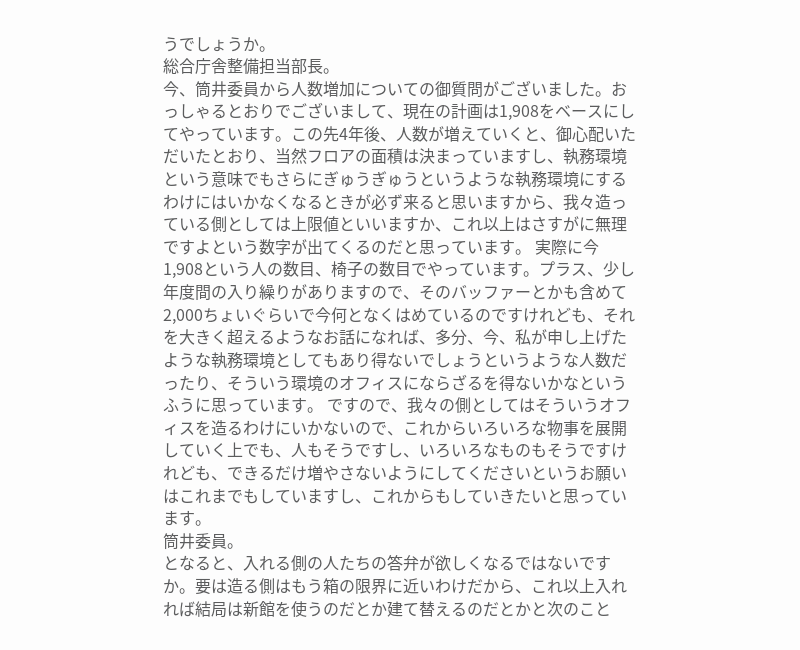うでしょうか。
総合庁舎整備担当部長。
今、筒井委員から人数増加についての御質問がございました。おっしゃるとおりでございまして、現在の計画は1,908をベースにしてやっています。この先4年後、人数が増えていくと、御心配いただいたとおり、当然フロアの面積は決まっていますし、執務環境という意味でもさらにぎゅうぎゅうというような執務環境にするわけにはいかなくなるときが必ず来ると思いますから、我々造っている側としては上限値といいますか、これ以上はさすがに無理ですよという数字が出てくるのだと思っています。 実際に今1,908という人の数目、椅子の数目でやっています。プラス、少し年度間の入り繰りがありますので、そのバッファーとかも含めて2,000ちょいぐらいで今何となくはめているのですけれども、それを大きく超えるようなお話になれば、多分、今、私が申し上げたような執務環境としてもあり得ないでしょうというような人数だったり、そういう環境のオフィスにならざるを得ないかなというふうに思っています。 ですので、我々の側としてはそういうオフィスを造るわけにいかないので、これからいろいろな物事を展開していく上でも、人もそうですし、いろいろなものもそうですけれども、できるだけ増やさないようにしてくださいというお願いはこれまでもしていますし、これからもしていきたいと思っています。
筒井委員。
となると、入れる側の人たちの答弁が欲しくなるではないですか。要は造る側はもう箱の限界に近いわけだから、これ以上入れれば結局は新館を使うのだとか建て替えるのだとかと次のこと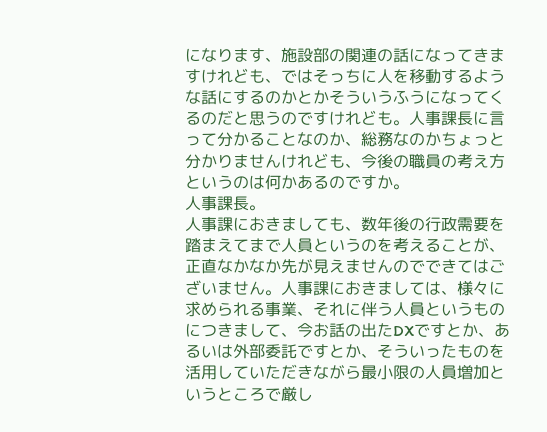になります、施設部の関連の話になってきますけれども、ではそっちに人を移動するような話にするのかとかそういうふうになってくるのだと思うのですけれども。人事課長に言って分かることなのか、総務なのかちょっと分かりませんけれども、今後の職員の考え方というのは何かあるのですか。
人事課長。
人事課におきましても、数年後の行政需要を踏まえてまで人員というのを考えることが、正直なかなか先が見えませんのでできてはございません。人事課におきましては、様々に求められる事業、それに伴う人員というものにつきまして、今お話の出たDXですとか、あるいは外部委託ですとか、そういったものを活用していただきながら最小限の人員増加というところで厳し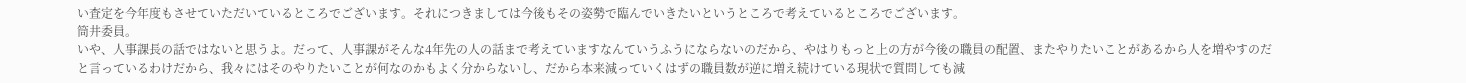い査定を今年度もさせていただいているところでございます。それにつきましては今後もその姿勢で臨んでいきたいというところで考えているところでございます。
筒井委員。
いや、人事課長の話ではないと思うよ。だって、人事課がそんな4年先の人の話まで考えていますなんていうふうにならないのだから、やはりもっと上の方が今後の職員の配置、またやりたいことがあるから人を増やすのだと言っているわけだから、我々にはそのやりたいことが何なのかもよく分からないし、だから本来減っていくはずの職員数が逆に増え続けている現状で質問しても減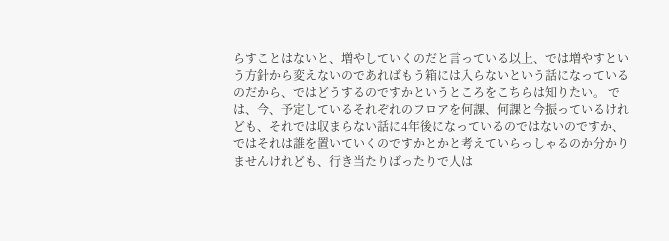らすことはないと、増やしていくのだと言っている以上、では増やすという方針から変えないのであればもう箱には入らないという話になっているのだから、ではどうするのですかというところをこちらは知りたい。 では、今、予定しているそれぞれのフロアを何課、何課と今振っているけれども、それでは収まらない話に4年後になっているのではないのですか、ではそれは誰を置いていくのですかとかと考えていらっしゃるのか分かりませんけれども、行き当たりばったりで人は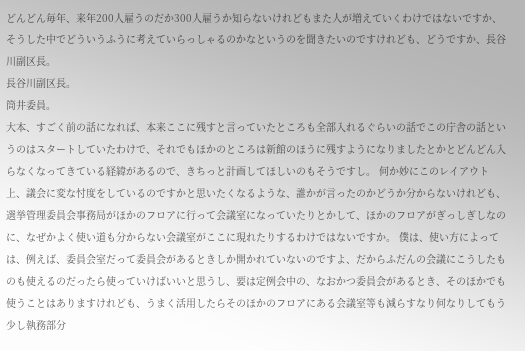どんどん毎年、来年200人雇うのだか300人雇うか知らないけれどもまた人が増えていくわけではないですか、そうした中でどういうふうに考えていらっしゃるのかなというのを聞きたいのですけれども、どうですか、長谷川副区長。
長谷川副区長。
筒井委員。
大本、すごく前の話になれば、本来ここに残すと言っていたところも全部入れるぐらいの話でこの庁舎の話というのはスタートしていたわけで、それでもほかのところは新館のほうに残すようになりましたとかとどんどん入らなくなってきている経緯があるので、きちっと計画してほしいのもそうですし。 何か妙にこのレイアウト上、議会に変な忖度をしているのですかと思いたくなるような、誰かが言ったのかどうか分からないけれども、選挙管理委員会事務局がほかのフロアに行って会議室になっていたりとかして、ほかのフロアがぎっしぎしなのに、なぜかよく使い道も分からない会議室がここに現れたりするわけではないですか。 僕は、使い方によっては、例えば、委員会室だって委員会があるときしか開かれていないのですよ、だからふだんの会議にこうしたものも使えるのだったら使っていけばいいと思うし、要は定例会中の、なおかつ委員会があるとき、そのほかでも使うことはありますけれども、うまく活用したらそのほかのフロアにある会議室等も減らすなり何なりしてもう少し執務部分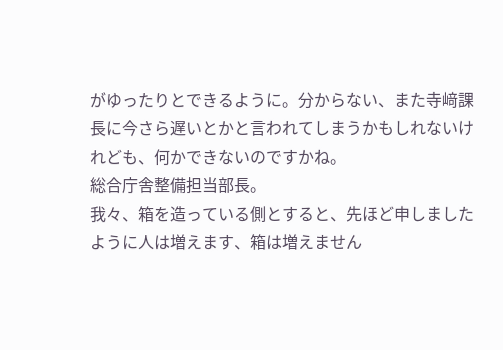がゆったりとできるように。分からない、また寺﨑課長に今さら遅いとかと言われてしまうかもしれないけれども、何かできないのですかね。
総合庁舎整備担当部長。
我々、箱を造っている側とすると、先ほど申しましたように人は増えます、箱は増えません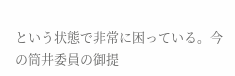という状態で非常に困っている。今の筒井委員の御提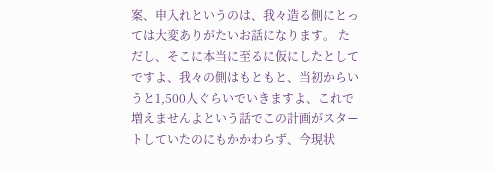案、申入れというのは、我々造る側にとっては大変ありがたいお話になります。 ただし、そこに本当に至るに仮にしたとしてですよ、我々の側はもともと、当初からいうと1,500人ぐらいでいきますよ、これで増えませんよという話でこの計画がスタートしていたのにもかかわらず、今現状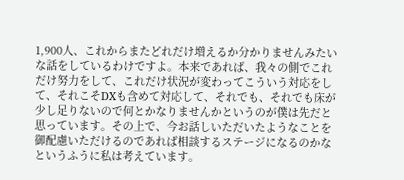1,900人、これからまたどれだけ増えるか分かりませんみたいな話をしているわけですよ。本来であれば、我々の側でこれだけ努力をして、これだけ状況が変わってこういう対応をして、それこそDXも含めて対応して、それでも、それでも床が少し足りないので何とかなりませんかというのが僕は先だと思っています。その上で、今お話しいただいたようなことを御配慮いただけるのであれば相談するステージになるのかなというふうに私は考えています。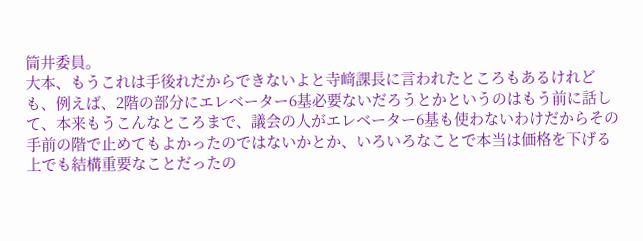筒井委員。
大本、もうこれは手後れだからできないよと寺﨑課長に言われたところもあるけれども、例えば、2階の部分にエレベーター6基必要ないだろうとかというのはもう前に話して、本来もうこんなところまで、議会の人がエレベーター6基も使わないわけだからその手前の階で止めてもよかったのではないかとか、いろいろなことで本当は価格を下げる上でも結構重要なことだったの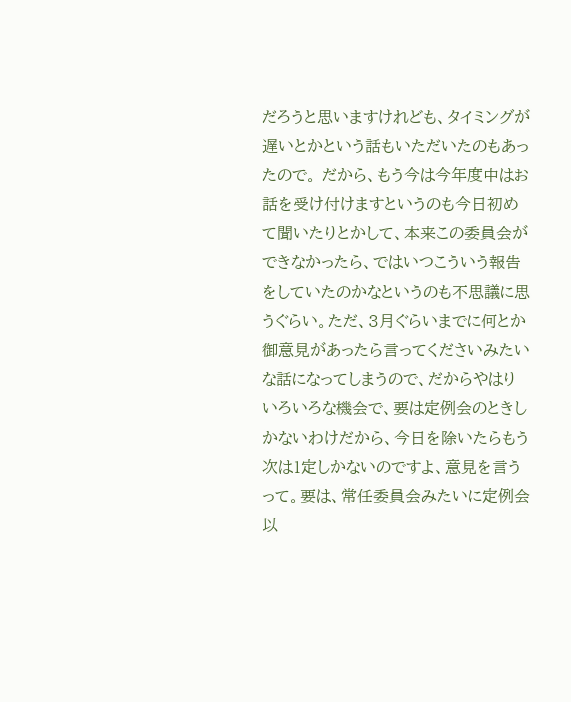だろうと思いますけれども、タイミングが遅いとかという話もいただいたのもあったので。 だから、もう今は今年度中はお話を受け付けますというのも今日初めて聞いたりとかして、本来この委員会ができなかったら、ではいつこういう報告をしていたのかなというのも不思議に思うぐらい。ただ、3月ぐらいまでに何とか御意見があったら言ってくださいみたいな話になってしまうので、だからやはりいろいろな機会で、要は定例会のときしかないわけだから、今日を除いたらもう次は1定しかないのですよ、意見を言うって。要は、常任委員会みたいに定例会以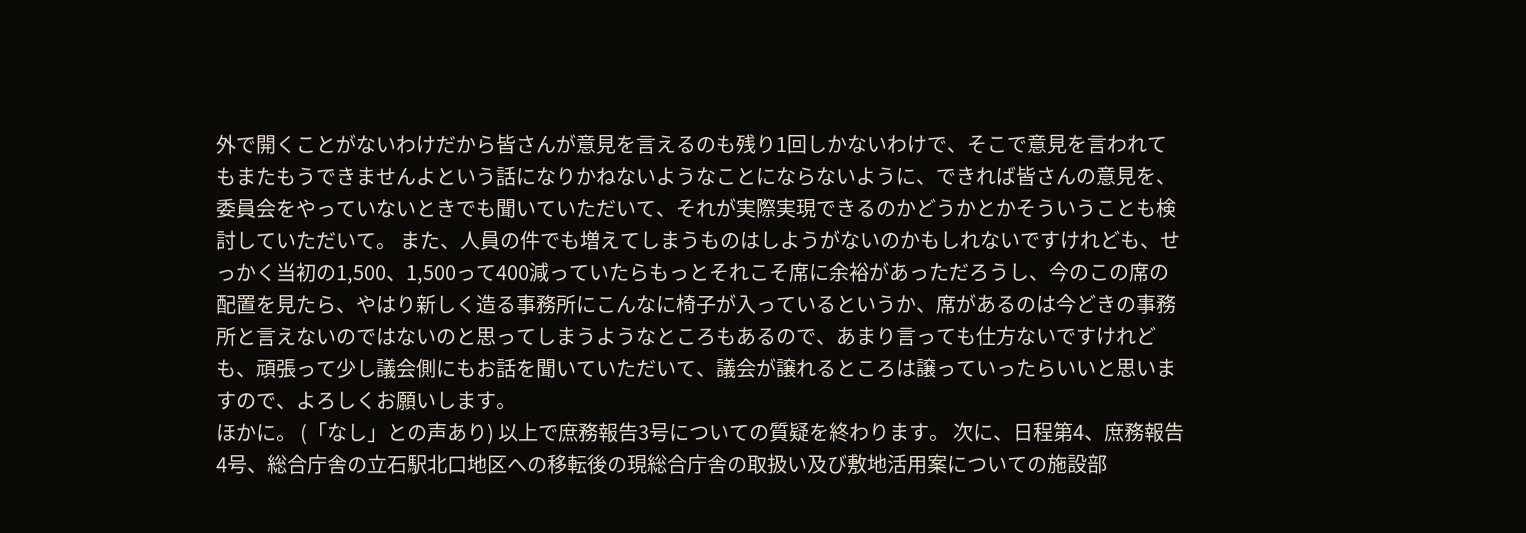外で開くことがないわけだから皆さんが意見を言えるのも残り1回しかないわけで、そこで意見を言われてもまたもうできませんよという話になりかねないようなことにならないように、できれば皆さんの意見を、委員会をやっていないときでも聞いていただいて、それが実際実現できるのかどうかとかそういうことも検討していただいて。 また、人員の件でも増えてしまうものはしようがないのかもしれないですけれども、せっかく当初の1,500、1,500って400減っていたらもっとそれこそ席に余裕があっただろうし、今のこの席の配置を見たら、やはり新しく造る事務所にこんなに椅子が入っているというか、席があるのは今どきの事務所と言えないのではないのと思ってしまうようなところもあるので、あまり言っても仕方ないですけれども、頑張って少し議会側にもお話を聞いていただいて、議会が譲れるところは譲っていったらいいと思いますので、よろしくお願いします。
ほかに。 (「なし」との声あり) 以上で庶務報告3号についての質疑を終わります。 次に、日程第4、庶務報告4号、総合庁舎の立石駅北口地区への移転後の現総合庁舎の取扱い及び敷地活用案についての施設部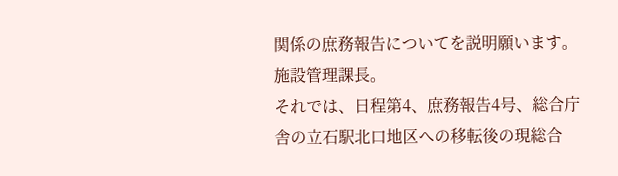関係の庶務報告についてを説明願います。 施設管理課長。
それでは、日程第4、庶務報告4号、総合庁舎の立石駅北口地区への移転後の現総合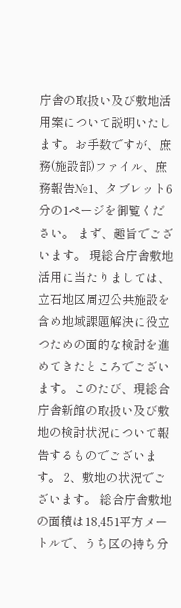庁舎の取扱い及び敷地活用案について説明いたします。お手数ですが、庶務(施設部)ファイル、庶務報告№1、タブレット6分の1ページを御覧ください。 まず、趣旨でございます。 現総合庁舎敷地活用に当たりましては、立石地区周辺公共施設を含め地域課題解決に役立つための面的な検討を進めてきたところでございます。このたび、現総合庁舎新館の取扱い及び敷地の検討状況について報告するものでございます。 2、敷地の状況でございます。 総合庁舎敷地の面積は18,451平方メートルで、うち区の持ち分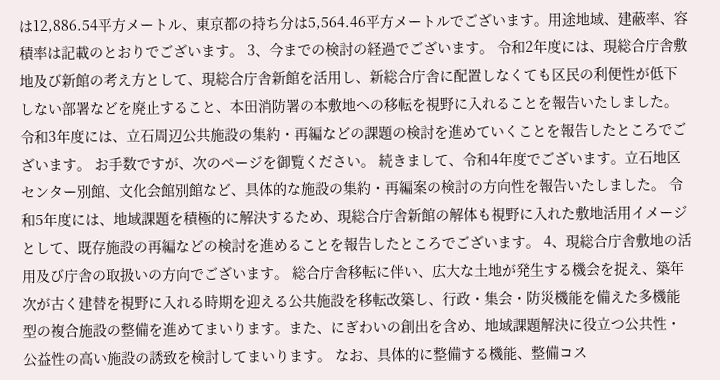は12,886.54平方メートル、東京都の持ち分は5,564.46平方メートルでございます。用途地域、建蔽率、容積率は記載のとおりでございます。 3、今までの検討の経過でございます。 令和2年度には、現総合庁舎敷地及び新館の考え方として、現総合庁舎新館を活用し、新総合庁舎に配置しなくても区民の利便性が低下しない部署などを廃止すること、本田消防署の本敷地への移転を視野に入れることを報告いたしました。令和3年度には、立石周辺公共施設の集約・再編などの課題の検討を進めていくことを報告したところでございます。 お手数ですが、次のページを御覧ください。 続きまして、令和4年度でございます。立石地区センター別館、文化会館別館など、具体的な施設の集約・再編案の検討の方向性を報告いたしました。 令和5年度には、地域課題を積極的に解決するため、現総合庁舎新館の解体も視野に入れた敷地活用イメージとして、既存施設の再編などの検討を進めることを報告したところでございます。 4、現総合庁舎敷地の活用及び庁舎の取扱いの方向でございます。 総合庁舎移転に伴い、広大な土地が発生する機会を捉え、築年次が古く建替を視野に入れる時期を迎える公共施設を移転改築し、行政・集会・防災機能を備えた多機能型の複合施設の整備を進めてまいります。また、にぎわいの創出を含め、地域課題解決に役立つ公共性・公益性の高い施設の誘致を検討してまいります。 なお、具体的に整備する機能、整備コス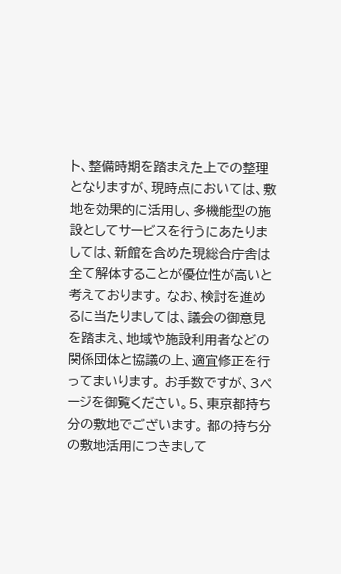ト、整備時期を踏まえた上での整理となりますが、現時点においては、敷地を効果的に活用し、多機能型の施設としてサービスを行うにあたりましては、新館を含めた現総合庁舎は全て解体することが優位性が高いと考えております。 なお、検討を進めるに当たりましては、議会の御意見を踏まえ、地域や施設利用者などの関係団体と協議の上、適宜修正を行ってまいります。 お手数ですが、3ページを御覧ください。5、東京都持ち分の敷地でございます。 都の持ち分の敷地活用につきまして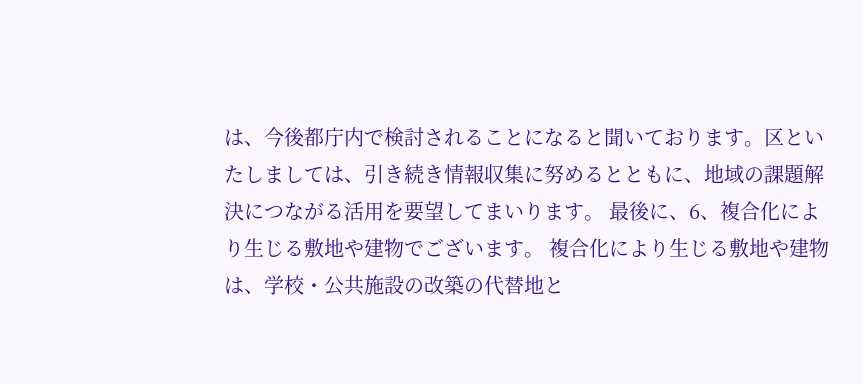は、今後都庁内で検討されることになると聞いております。区といたしましては、引き続き情報収集に努めるとともに、地域の課題解決につながる活用を要望してまいります。 最後に、6、複合化により生じる敷地や建物でございます。 複合化により生じる敷地や建物は、学校・公共施設の改築の代替地と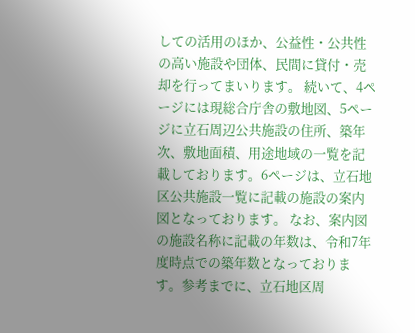しての活用のほか、公益性・公共性の高い施設や団体、民間に貸付・売却を行ってまいります。 続いて、4ページには現総合庁舎の敷地図、5ページに立石周辺公共施設の住所、築年次、敷地面積、用途地域の一覧を記載しております。6ページは、立石地区公共施設一覧に記載の施設の案内図となっております。 なお、案内図の施設名称に記載の年数は、令和7年度時点での築年数となっております。参考までに、立石地区周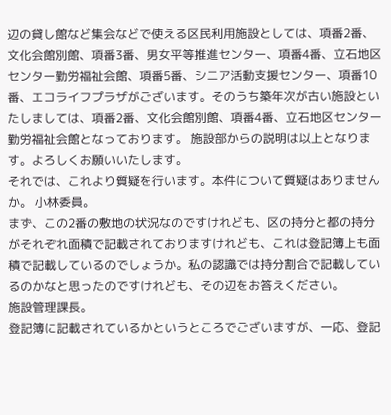辺の貸し館など集会などで使える区民利用施設としては、項番2番、文化会館別館、項番3番、男女平等推進センター、項番4番、立石地区センター勤労福祉会館、項番5番、シニア活動支援センター、項番10番、エコライフプラザがございます。そのうち築年次が古い施設といたしましては、項番2番、文化会館別館、項番4番、立石地区センター勤労福祉会館となっております。 施設部からの説明は以上となります。よろしくお願いいたします。
それでは、これより質疑を行います。本件について質疑はありませんか。 小林委員。
まず、この2番の敷地の状況なのですけれども、区の持分と都の持分がそれぞれ面積で記載されておりますけれども、これは登記簿上も面積で記載しているのでしょうか。私の認識では持分割合で記載しているのかなと思ったのですけれども、その辺をお答えください。
施設管理課長。
登記簿に記載されているかというところでございますが、一応、登記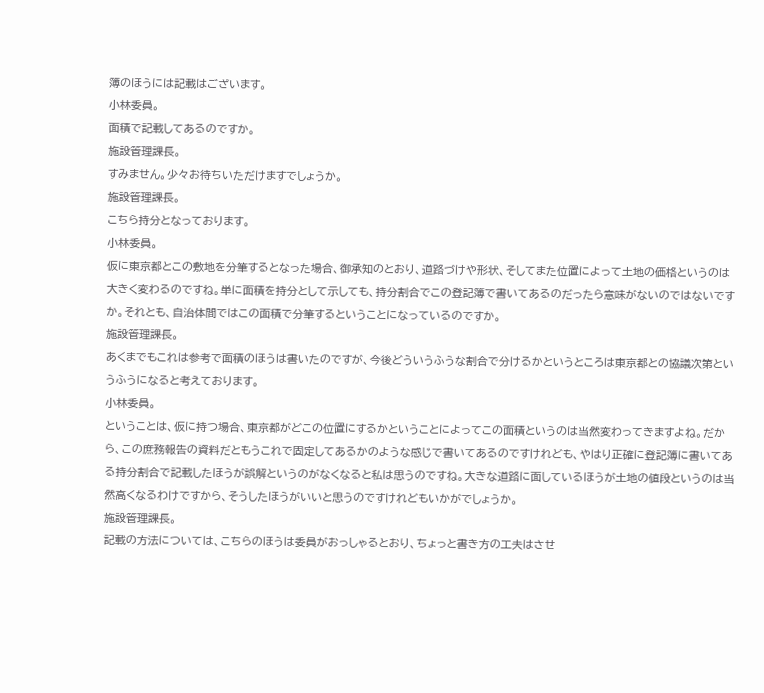簿のほうには記載はございます。
小林委員。
面積で記載してあるのですか。
施設管理課長。
すみません。少々お待ちいただけますでしょうか。
施設管理課長。
こちら持分となっております。
小林委員。
仮に東京都とこの敷地を分筆するとなった場合、御承知のとおり、道路づけや形状、そしてまた位置によって土地の価格というのは大きく変わるのですね。単に面積を持分として示しても、持分割合でこの登記簿で書いてあるのだったら意味がないのではないですか。それとも、自治体間ではこの面積で分筆するということになっているのですか。
施設管理課長。
あくまでもこれは参考で面積のほうは書いたのですが、今後どういうふうな割合で分けるかというところは東京都との協議次第というふうになると考えております。
小林委員。
ということは、仮に持つ場合、東京都がどこの位置にするかということによってこの面積というのは当然変わってきますよね。だから、この庶務報告の資料だともうこれで固定してあるかのような感じで書いてあるのですけれども、やはり正確に登記簿に書いてある持分割合で記載したほうが誤解というのがなくなると私は思うのですね。大きな道路に面しているほうが土地の値段というのは当然高くなるわけですから、そうしたほうがいいと思うのですけれどもいかがでしょうか。
施設管理課長。
記載の方法については、こちらのほうは委員がおっしゃるとおり、ちょっと書き方の工夫はさせ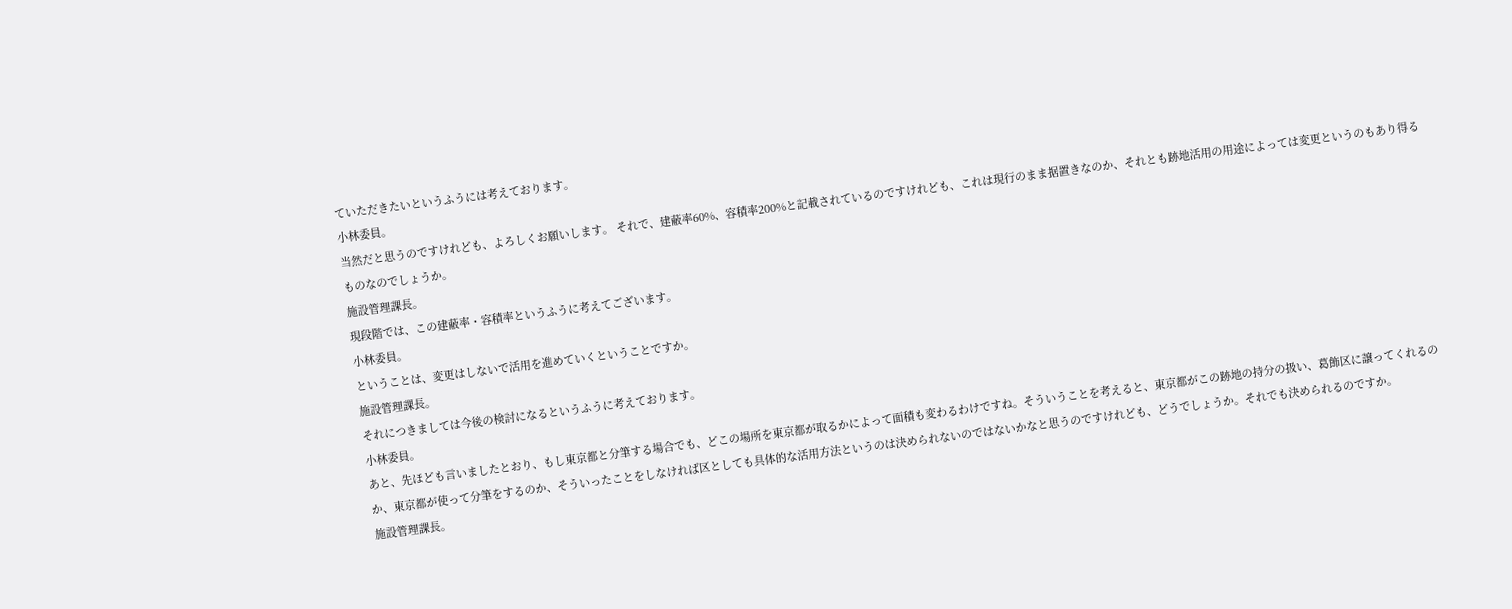ていただきたいというふうには考えております。
小林委員。
当然だと思うのですけれども、よろしくお願いします。 それで、建蔽率60%、容積率200%と記載されているのですけれども、これは現行のまま据置きなのか、それとも跡地活用の用途によっては変更というのもあり得るものなのでしょうか。
施設管理課長。
現段階では、この建蔽率・容積率というふうに考えてございます。
小林委員。
ということは、変更はしないで活用を進めていくということですか。
施設管理課長。
それにつきましては今後の検討になるというふうに考えております。
小林委員。
あと、先ほども言いましたとおり、もし東京都と分筆する場合でも、どこの場所を東京都が取るかによって面積も変わるわけですね。そういうことを考えると、東京都がこの跡地の持分の扱い、葛飾区に譲ってくれるのか、東京都が使って分筆をするのか、そういったことをしなければ区としても具体的な活用方法というのは決められないのではないかなと思うのですけれども、どうでしょうか。それでも決められるのですか。
施設管理課長。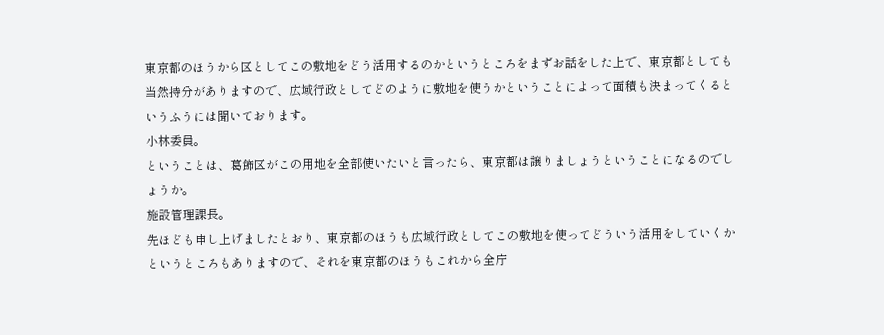東京都のほうから区としてこの敷地をどう活用するのかというところをまずお話をした上で、東京都としても当然持分がありますので、広域行政としてどのように敷地を使うかということによって面積も決まってくるというふうには聞いております。
小林委員。
ということは、葛飾区がこの用地を全部使いたいと言ったら、東京都は譲りましょうということになるのでしょうか。
施設管理課長。
先ほども申し上げましたとおり、東京都のほうも広域行政としてこの敷地を使ってどういう活用をしていくかというところもありますので、それを東京都のほうもこれから全庁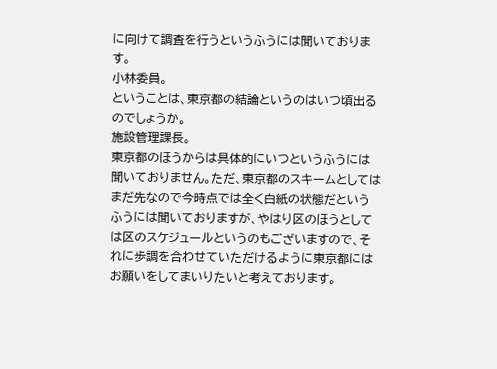に向けて調査を行うというふうには聞いております。
小林委員。
ということは、東京都の結論というのはいつ頃出るのでしょうか。
施設管理課長。
東京都のほうからは具体的にいつというふうには聞いておりません。ただ、東京都のスキームとしてはまだ先なので今時点では全く白紙の状態だというふうには聞いておりますが、やはり区のほうとしては区のスケジュールというのもございますので、それに歩調を合わせていただけるように東京都にはお願いをしてまいりたいと考えております。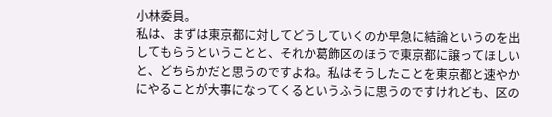小林委員。
私は、まずは東京都に対してどうしていくのか早急に結論というのを出してもらうということと、それか葛飾区のほうで東京都に譲ってほしいと、どちらかだと思うのですよね。私はそうしたことを東京都と速やかにやることが大事になってくるというふうに思うのですけれども、区の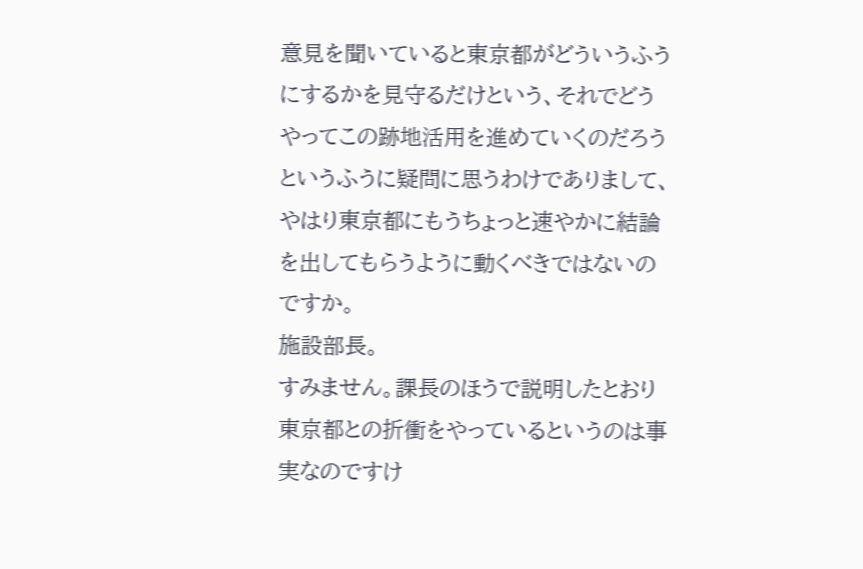意見を聞いていると東京都がどういうふうにするかを見守るだけという、それでどうやってこの跡地活用を進めていくのだろうというふうに疑問に思うわけでありまして、やはり東京都にもうちょっと速やかに結論を出してもらうように動くべきではないのですか。
施設部長。
すみません。課長のほうで説明したとおり東京都との折衝をやっているというのは事実なのですけ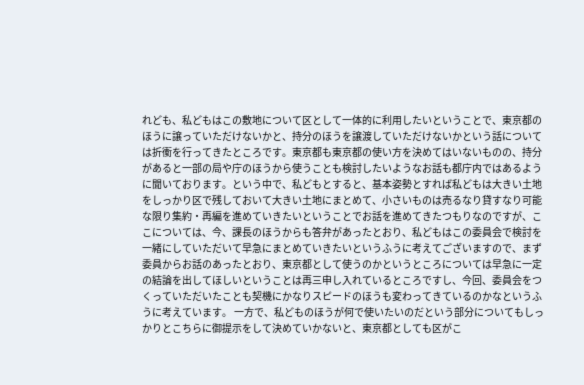れども、私どもはこの敷地について区として一体的に利用したいということで、東京都のほうに譲っていただけないかと、持分のほうを譲渡していただけないかという話については折衝を行ってきたところです。東京都も東京都の使い方を決めてはいないものの、持分があると一部の局や庁のほうから使うことも検討したいようなお話も都庁内ではあるように聞いております。という中で、私どもとすると、基本姿勢とすれば私どもは大きい土地をしっかり区で残しておいて大きい土地にまとめて、小さいものは売るなり貸すなり可能な限り集約・再編を進めていきたいということでお話を進めてきたつもりなのですが、ここについては、今、課長のほうからも答弁があったとおり、私どもはこの委員会で検討を一緒にしていただいて早急にまとめていきたいというふうに考えてございますので、まず委員からお話のあったとおり、東京都として使うのかというところについては早急に一定の結論を出してほしいということは再三申し入れているところですし、今回、委員会をつくっていただいたことも契機にかなりスピードのほうも変わってきているのかなというふうに考えています。 一方で、私どものほうが何で使いたいのだという部分についてもしっかりとこちらに御提示をして決めていかないと、東京都としても区がこ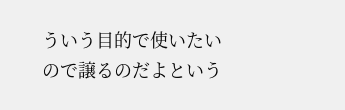ういう目的で使いたいので譲るのだよという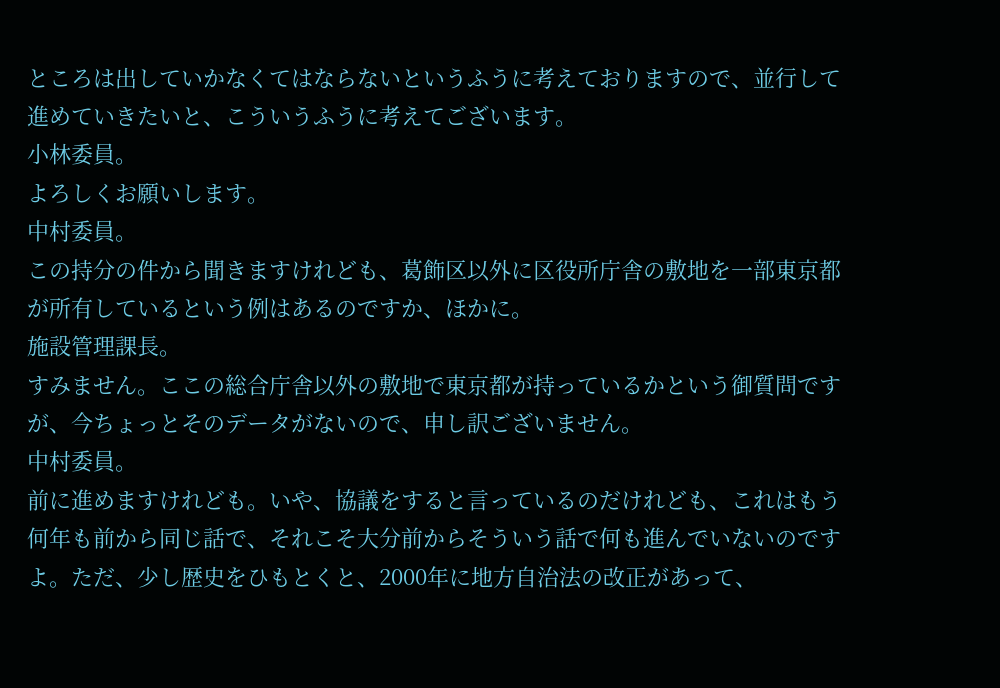ところは出していかなくてはならないというふうに考えておりますので、並行して進めていきたいと、こういうふうに考えてございます。
小林委員。
よろしくお願いします。
中村委員。
この持分の件から聞きますけれども、葛飾区以外に区役所庁舎の敷地を一部東京都が所有しているという例はあるのですか、ほかに。
施設管理課長。
すみません。ここの総合庁舎以外の敷地で東京都が持っているかという御質問ですが、今ちょっとそのデータがないので、申し訳ございません。
中村委員。
前に進めますけれども。いや、協議をすると言っているのだけれども、これはもう何年も前から同じ話で、それこそ大分前からそういう話で何も進んでいないのですよ。ただ、少し歴史をひもとくと、2000年に地方自治法の改正があって、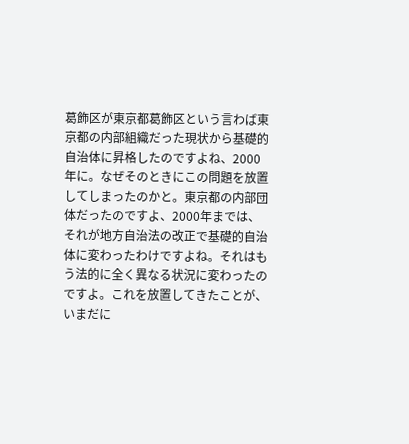葛飾区が東京都葛飾区という言わば東京都の内部組織だった現状から基礎的自治体に昇格したのですよね、2000年に。なぜそのときにこの問題を放置してしまったのかと。東京都の内部団体だったのですよ、2000年までは、それが地方自治法の改正で基礎的自治体に変わったわけですよね。それはもう法的に全く異なる状況に変わったのですよ。これを放置してきたことが、いまだに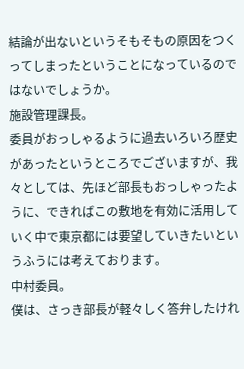結論が出ないというそもそもの原因をつくってしまったということになっているのではないでしょうか。
施設管理課長。
委員がおっしゃるように過去いろいろ歴史があったというところでございますが、我々としては、先ほど部長もおっしゃったように、できればこの敷地を有効に活用していく中で東京都には要望していきたいというふうには考えております。
中村委員。
僕は、さっき部長が軽々しく答弁したけれ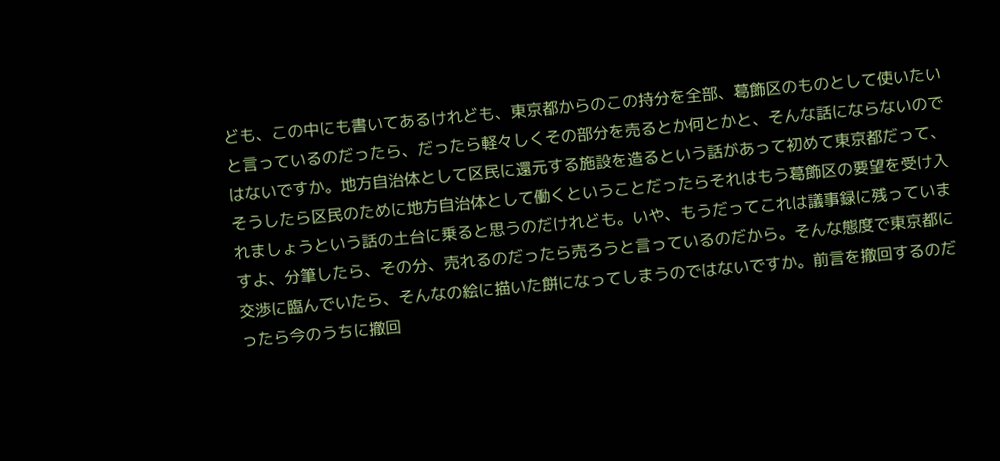ども、この中にも書いてあるけれども、東京都からのこの持分を全部、葛飾区のものとして使いたいと言っているのだったら、だったら軽々しくその部分を売るとか何とかと、そんな話にならないのではないですか。地方自治体として区民に還元する施設を造るという話があって初めて東京都だって、そうしたら区民のために地方自治体として働くということだったらそれはもう葛飾区の要望を受け入れましょうという話の土台に乗ると思うのだけれども。いや、もうだってこれは議事録に残っていますよ、分筆したら、その分、売れるのだったら売ろうと言っているのだから。そんな態度で東京都に交渉に臨んでいたら、そんなの絵に描いた餅になってしまうのではないですか。前言を撤回するのだったら今のうちに撤回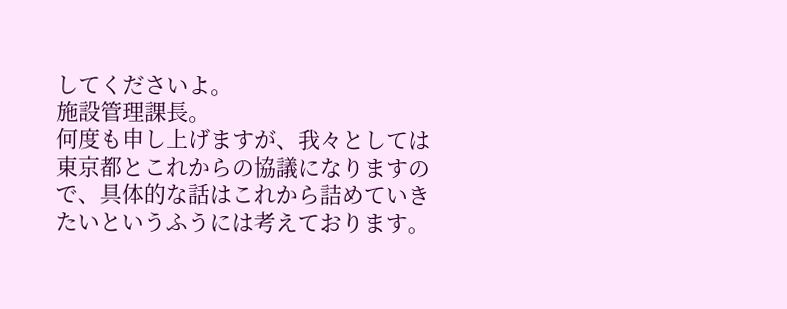してくださいよ。
施設管理課長。
何度も申し上げますが、我々としては東京都とこれからの協議になりますので、具体的な話はこれから詰めていきたいというふうには考えております。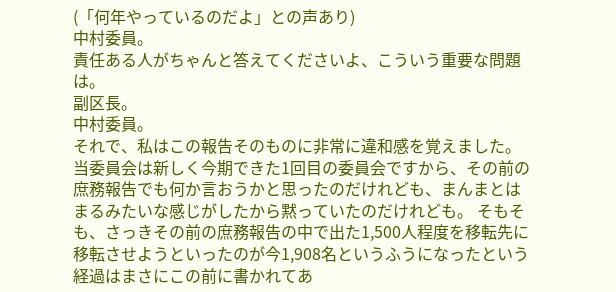(「何年やっているのだよ」との声あり)
中村委員。
責任ある人がちゃんと答えてくださいよ、こういう重要な問題は。
副区長。
中村委員。
それで、私はこの報告そのものに非常に違和感を覚えました。当委員会は新しく今期できた1回目の委員会ですから、その前の庶務報告でも何か言おうかと思ったのだけれども、まんまとはまるみたいな感じがしたから黙っていたのだけれども。 そもそも、さっきその前の庶務報告の中で出た1,500人程度を移転先に移転させようといったのが今1,908名というふうになったという経過はまさにこの前に書かれてあ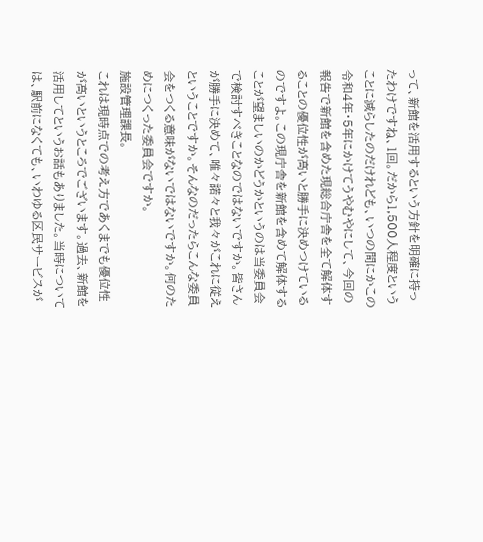って、新館を活用するという方針を明確に持ったわけですね、1回。だから1,500人程度ということに減らしたのだけれども、いつの間にかこの令和4年・5年にかけてうやむやにして、今回の報告で新館を含めた現総合庁舎を全て解体することの優位性が高いと勝手に決めつけているのですよ。この現庁舎を新館を含めて解体することが望ましいのかどうかというのは当委員会で検討すべきことなのではないですか。皆さんが勝手に決めて、唯々諾々と我々がこれに従えということですか。そんなのだったらこんな委員会をつくる意味がないではないですか。何のためにつくった委員会ですか。
施設管理課長。
これは現時点での考え方であくまでも優位性が高いというところでございます。過去、新館を活用してというお話もありました。当時については、駅前になくても、いわゆる区民サービスが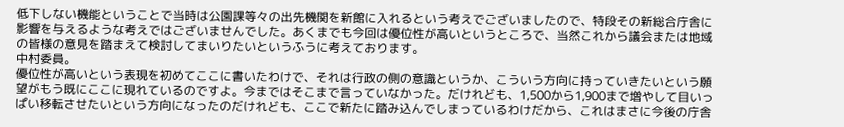低下しない機能ということで当時は公園課等々の出先機関を新館に入れるという考えでございましたので、特段その新総合庁舎に影響を与えるような考えではございませんでした。あくまでも今回は優位性が高いというところで、当然これから議会または地域の皆様の意見を踏まえて検討してまいりたいというふうに考えております。
中村委員。
優位性が高いという表現を初めてここに書いたわけで、それは行政の側の意識というか、こういう方向に持っていきたいという願望がもう既にここに現れているのですよ。今まではそこまで言っていなかった。だけれども、1,500から1,900まで増やして目いっぱい移転させたいという方向になったのだけれども、ここで新たに踏み込んでしまっているわけだから、これはまさに今後の庁舎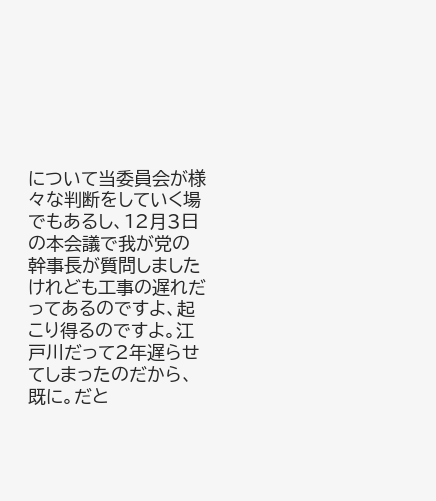について当委員会が様々な判断をしていく場でもあるし、12月3日の本会議で我が党の幹事長が質問しましたけれども工事の遅れだってあるのですよ、起こり得るのですよ。江戸川だって2年遅らせてしまったのだから、既に。だと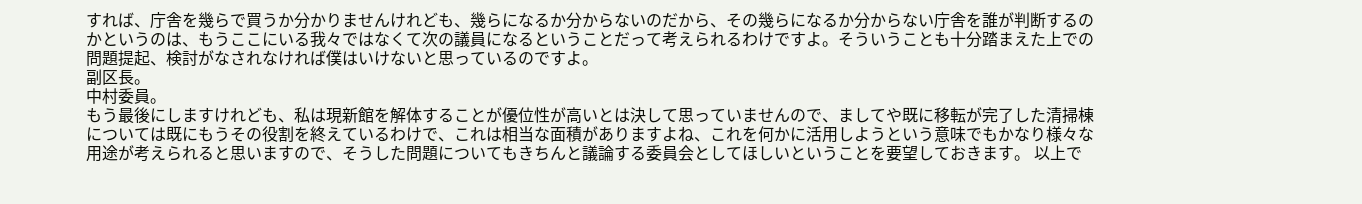すれば、庁舎を幾らで買うか分かりませんけれども、幾らになるか分からないのだから、その幾らになるか分からない庁舎を誰が判断するのかというのは、もうここにいる我々ではなくて次の議員になるということだって考えられるわけですよ。そういうことも十分踏まえた上での問題提起、検討がなされなければ僕はいけないと思っているのですよ。
副区長。
中村委員。
もう最後にしますけれども、私は現新館を解体することが優位性が高いとは決して思っていませんので、ましてや既に移転が完了した清掃棟については既にもうその役割を終えているわけで、これは相当な面積がありますよね、これを何かに活用しようという意味でもかなり様々な用途が考えられると思いますので、そうした問題についてもきちんと議論する委員会としてほしいということを要望しておきます。 以上で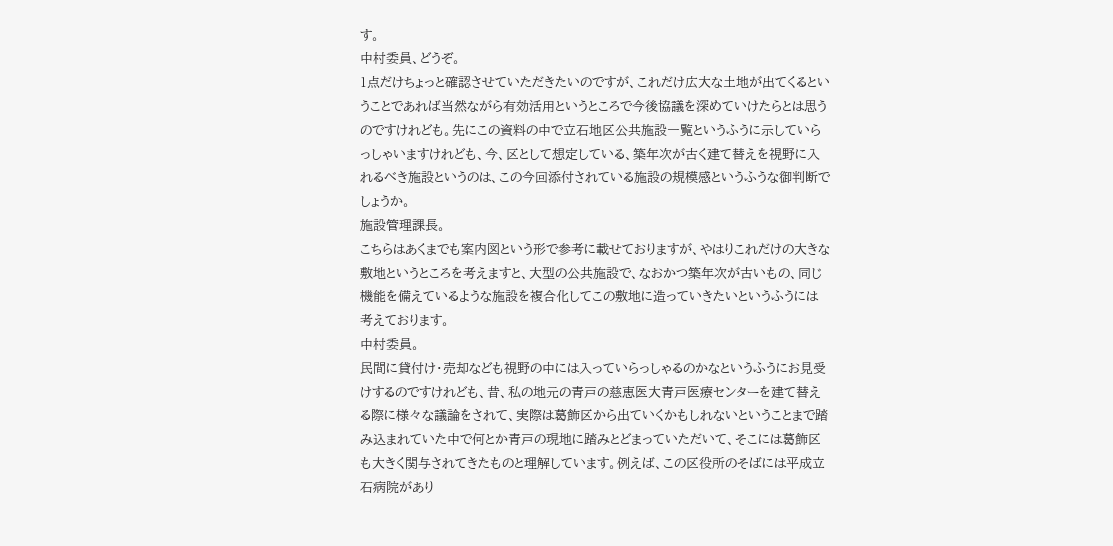す。
中村委員、どうぞ。
1点だけちょっと確認させていただきたいのですが、これだけ広大な土地が出てくるということであれば当然ながら有効活用というところで今後協議を深めていけたらとは思うのですけれども。先にこの資料の中で立石地区公共施設一覧というふうに示していらっしゃいますけれども、今、区として想定している、築年次が古く建て替えを視野に入れるべき施設というのは、この今回添付されている施設の規模感というふうな御判断でしょうか。
施設管理課長。
こちらはあくまでも案内図という形で参考に載せておりますが、やはりこれだけの大きな敷地というところを考えますと、大型の公共施設で、なおかつ築年次が古いもの、同じ機能を備えているような施設を複合化してこの敷地に造っていきたいというふうには考えております。
中村委員。
民間に貸付け・売却なども視野の中には入っていらっしゃるのかなというふうにお見受けするのですけれども、昔、私の地元の青戸の慈恵医大青戸医療センターを建て替える際に様々な議論をされて、実際は葛飾区から出ていくかもしれないということまで踏み込まれていた中で何とか青戸の現地に踏みとどまっていただいて、そこには葛飾区も大きく関与されてきたものと理解しています。例えば、この区役所のそばには平成立石病院があり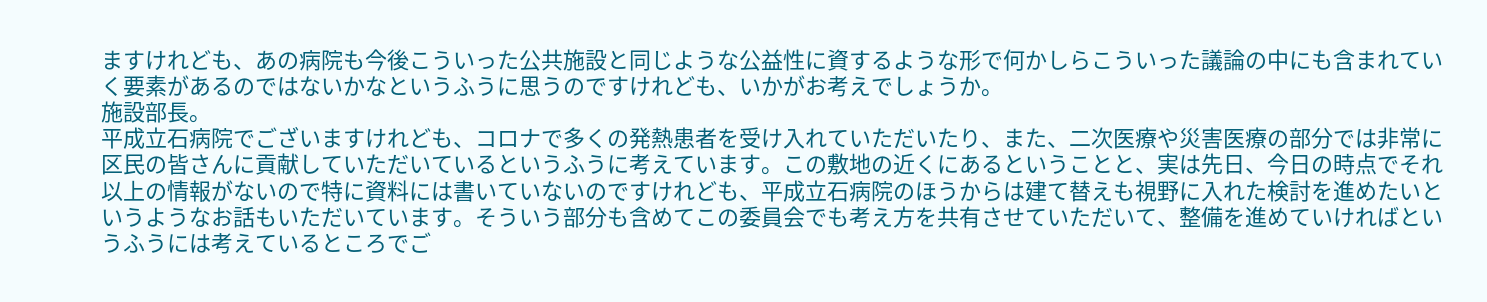ますけれども、あの病院も今後こういった公共施設と同じような公益性に資するような形で何かしらこういった議論の中にも含まれていく要素があるのではないかなというふうに思うのですけれども、いかがお考えでしょうか。
施設部長。
平成立石病院でございますけれども、コロナで多くの発熱患者を受け入れていただいたり、また、二次医療や災害医療の部分では非常に区民の皆さんに貢献していただいているというふうに考えています。この敷地の近くにあるということと、実は先日、今日の時点でそれ以上の情報がないので特に資料には書いていないのですけれども、平成立石病院のほうからは建て替えも視野に入れた検討を進めたいというようなお話もいただいています。そういう部分も含めてこの委員会でも考え方を共有させていただいて、整備を進めていければというふうには考えているところでご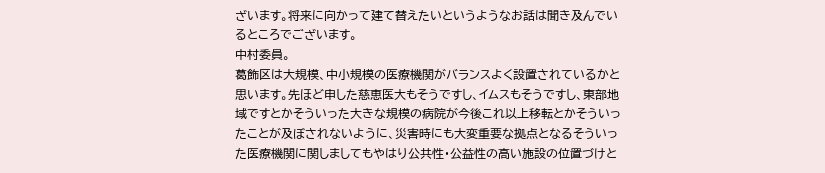ざいます。将来に向かって建て替えたいというようなお話は聞き及んでいるところでございます。
中村委員。
葛飾区は大規模、中小規模の医療機関がバランスよく設置されているかと思います。先ほど申した慈恵医大もそうですし、イムスもそうですし、東部地域ですとかそういった大きな規模の病院が今後これ以上移転とかそういったことが及ぼされないように、災害時にも大変重要な拠点となるそういった医療機関に関しましてもやはり公共性・公益性の高い施設の位置づけと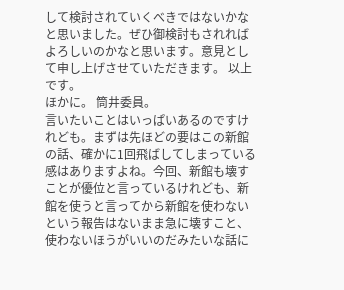して検討されていくべきではないかなと思いました。ぜひ御検討もされればよろしいのかなと思います。意見として申し上げさせていただきます。 以上です。
ほかに。 筒井委員。
言いたいことはいっぱいあるのですけれども。まずは先ほどの要はこの新館の話、確かに1回飛ばしてしまっている感はありますよね。今回、新館も壊すことが優位と言っているけれども、新館を使うと言ってから新館を使わないという報告はないまま急に壊すこと、使わないほうがいいのだみたいな話に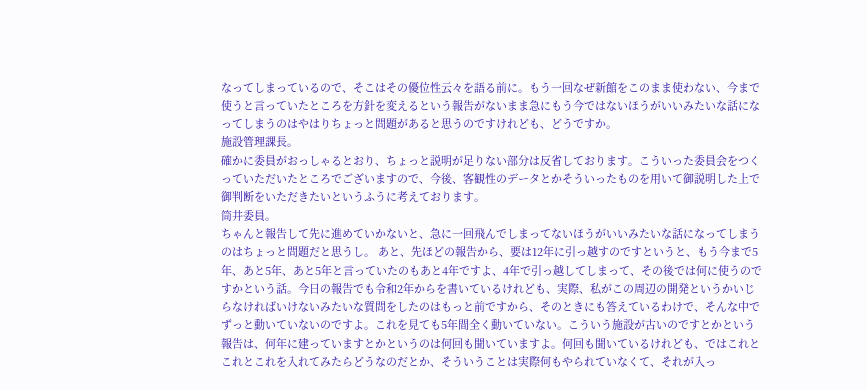なってしまっているので、そこはその優位性云々を語る前に。もう一回なぜ新館をこのまま使わない、今まで使うと言っていたところを方針を変えるという報告がないまま急にもう今ではないほうがいいみたいな話になってしまうのはやはりちょっと問題があると思うのですけれども、どうですか。
施設管理課長。
確かに委員がおっしゃるとおり、ちょっと説明が足りない部分は反省しております。こういった委員会をつくっていただいたところでございますので、今後、客観性のデータとかそういったものを用いて御説明した上で御判断をいただきたいというふうに考えております。
筒井委員。
ちゃんと報告して先に進めていかないと、急に一回飛んでしまってないほうがいいみたいな話になってしまうのはちょっと問題だと思うし。 あと、先ほどの報告から、要は12年に引っ越すのですというと、もう今まで5年、あと5年、あと5年と言っていたのもあと4年ですよ、4年で引っ越してしまって、その後では何に使うのですかという話。今日の報告でも令和2年からを書いているけれども、実際、私がこの周辺の開発というかいじらなければいけないみたいな質問をしたのはもっと前ですから、そのときにも答えているわけで、そんな中でずっと動いていないのですよ。これを見ても5年間全く動いていない。こういう施設が古いのですとかという報告は、何年に建っていますとかというのは何回も聞いていますよ。何回も聞いているけれども、ではこれとこれとこれを入れてみたらどうなのだとか、そういうことは実際何もやられていなくて、それが入っ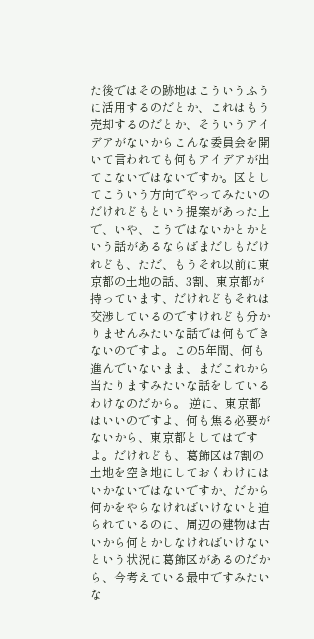た後ではその跡地はこういうふうに活用するのだとか、これはもう売却するのだとか、そういうアイデアがないからこんな委員会を開いて言われても何もアイデアが出てこないではないですか。区としてこういう方向でやってみたいのだけれどもという提案があった上で、いや、こうではないかとかという話があるならばまだしもだけれども、ただ、もうそれ以前に東京都の土地の話、3割、東京都が持っています、だけれどもそれは交渉しているのですけれども分かりませんみたいな話では何もできないのですよ。この5年間、何も進んでいないまま、まだこれから当たりますみたいな話をしているわけなのだから。 逆に、東京都はいいのですよ、何も焦る必要がないから、東京都としてはですよ。だけれども、葛飾区は7割の土地を空き地にしておくわけにはいかないではないですか、だから何かをやらなければいけないと迫られているのに、周辺の建物は古いから何とかしなければいけないという状況に葛飾区があるのだから、今考えている最中ですみたいな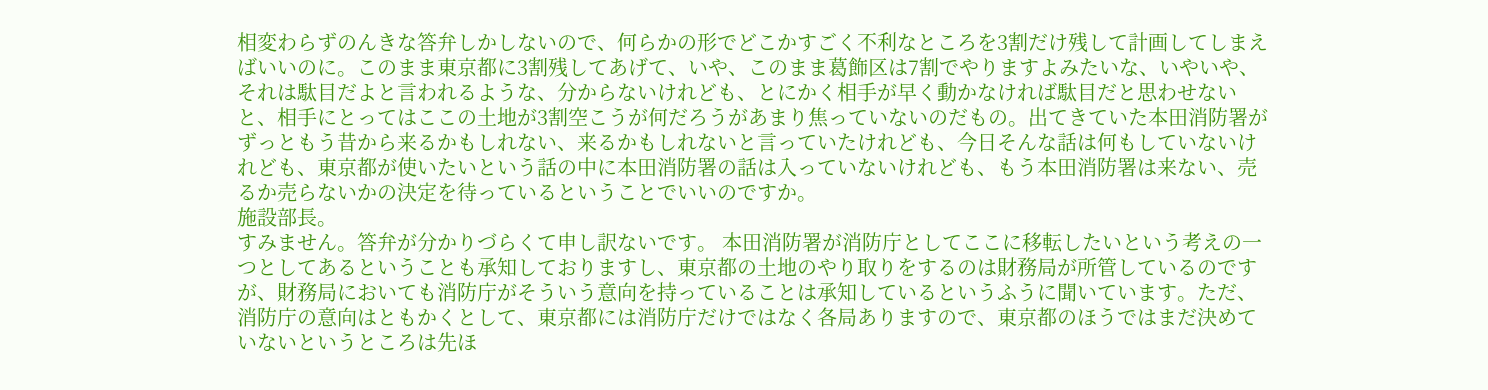相変わらずのんきな答弁しかしないので、何らかの形でどこかすごく不利なところを3割だけ残して計画してしまえばいいのに。このまま東京都に3割残してあげて、いや、このまま葛飾区は7割でやりますよみたいな、いやいや、それは駄目だよと言われるような、分からないけれども、とにかく相手が早く動かなければ駄目だと思わせないと、相手にとってはここの土地が3割空こうが何だろうがあまり焦っていないのだもの。出てきていた本田消防署がずっともう昔から来るかもしれない、来るかもしれないと言っていたけれども、今日そんな話は何もしていないけれども、東京都が使いたいという話の中に本田消防署の話は入っていないけれども、もう本田消防署は来ない、売るか売らないかの決定を待っているということでいいのですか。
施設部長。
すみません。答弁が分かりづらくて申し訳ないです。 本田消防署が消防庁としてここに移転したいという考えの一つとしてあるということも承知しておりますし、東京都の土地のやり取りをするのは財務局が所管しているのですが、財務局においても消防庁がそういう意向を持っていることは承知しているというふうに聞いています。ただ、消防庁の意向はともかくとして、東京都には消防庁だけではなく各局ありますので、東京都のほうではまだ決めていないというところは先ほ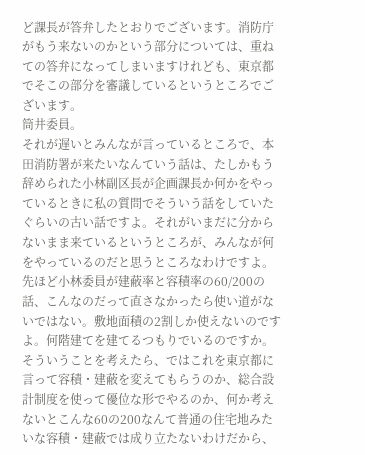ど課長が答弁したとおりでございます。消防庁がもう来ないのかという部分については、重ねての答弁になってしまいますけれども、東京都でそこの部分を審議しているというところでございます。
筒井委員。
それが遅いとみんなが言っているところで、本田消防署が来たいなんていう話は、たしかもう辞められた小林副区長が企画課長か何かをやっているときに私の質問でそういう話をしていたぐらいの古い話ですよ。それがいまだに分からないまま来ているというところが、みんなが何をやっているのだと思うところなわけですよ。 先ほど小林委員が建蔽率と容積率の60/200の話、こんなのだって直さなかったら使い道がないではない。敷地面積の2割しか使えないのですよ。何階建てを建てるつもりでいるのですか。そういうことを考えたら、ではこれを東京都に言って容積・建蔽を変えてもらうのか、総合設計制度を使って優位な形でやるのか、何か考えないとこんな60の200なんて普通の住宅地みたいな容積・建蔽では成り立たないわけだから、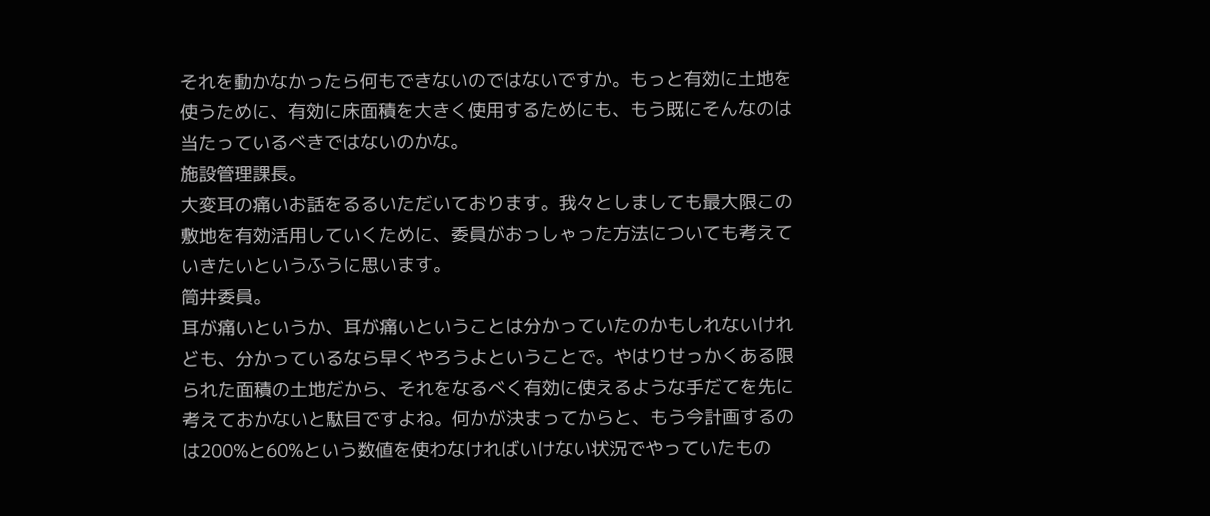それを動かなかったら何もできないのではないですか。もっと有効に土地を使うために、有効に床面積を大きく使用するためにも、もう既にそんなのは当たっているべきではないのかな。
施設管理課長。
大変耳の痛いお話をるるいただいております。我々としましても最大限この敷地を有効活用していくために、委員がおっしゃった方法についても考えていきたいというふうに思います。
筒井委員。
耳が痛いというか、耳が痛いということは分かっていたのかもしれないけれども、分かっているなら早くやろうよということで。やはりせっかくある限られた面積の土地だから、それをなるべく有効に使えるような手だてを先に考えておかないと駄目ですよね。何かが決まってからと、もう今計画するのは200%と60%という数値を使わなければいけない状況でやっていたもの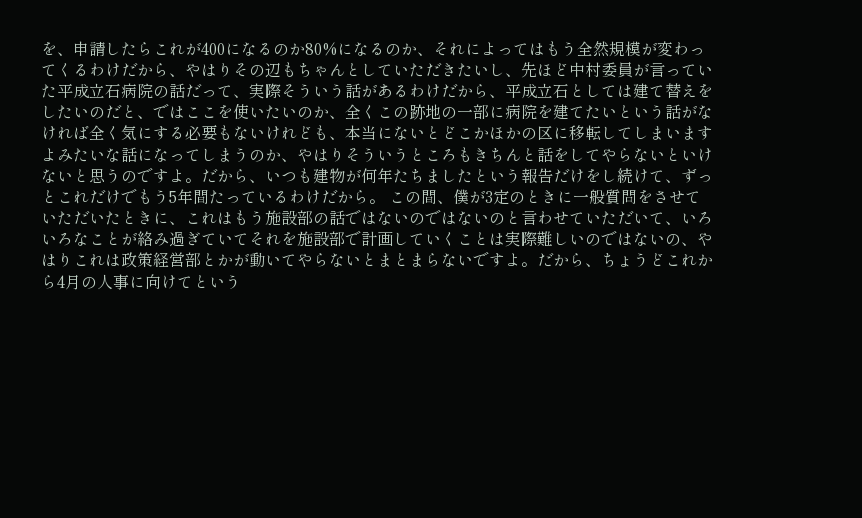を、申請したらこれが400になるのか80%になるのか、それによってはもう全然規模が変わってくるわけだから、やはりその辺もちゃんとしていただきたいし、先ほど中村委員が言っていた平成立石病院の話だって、実際そういう話があるわけだから、平成立石としては建て替えをしたいのだと、ではここを使いたいのか、全くこの跡地の一部に病院を建てたいという話がなければ全く気にする必要もないけれども、本当にないとどこかほかの区に移転してしまいますよみたいな話になってしまうのか、やはりそういうところもきちんと話をしてやらないといけないと思うのですよ。だから、いつも建物が何年たちましたという報告だけをし続けて、ずっとこれだけでもう5年間たっているわけだから。 この間、僕が3定のときに一般質問をさせていただいたときに、これはもう施設部の話ではないのではないのと言わせていただいて、いろいろなことが絡み過ぎていてそれを施設部で計画していくことは実際難しいのではないの、やはりこれは政策経営部とかが動いてやらないとまとまらないですよ。だから、ちょうどこれから4月の人事に向けてという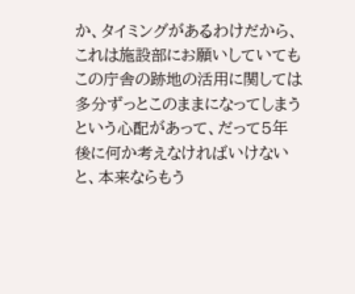か、タイミングがあるわけだから、これは施設部にお願いしていてもこの庁舎の跡地の活用に関しては多分ずっとこのままになってしまうという心配があって、だって5年後に何か考えなければいけないと、本来ならもう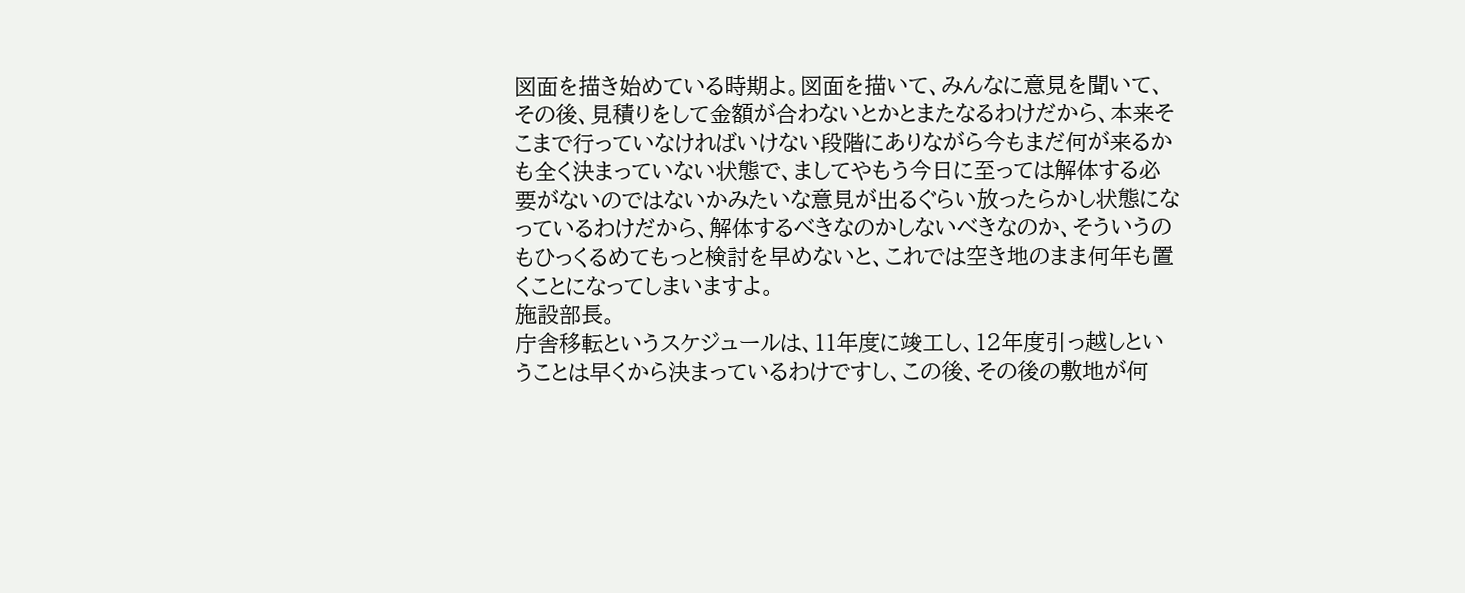図面を描き始めている時期よ。図面を描いて、みんなに意見を聞いて、その後、見積りをして金額が合わないとかとまたなるわけだから、本来そこまで行っていなければいけない段階にありながら今もまだ何が来るかも全く決まっていない状態で、ましてやもう今日に至っては解体する必要がないのではないかみたいな意見が出るぐらい放ったらかし状態になっているわけだから、解体するべきなのかしないべきなのか、そういうのもひっくるめてもっと検討を早めないと、これでは空き地のまま何年も置くことになってしまいますよ。
施設部長。
庁舎移転というスケジュールは、11年度に竣工し、12年度引っ越しということは早くから決まっているわけですし、この後、その後の敷地が何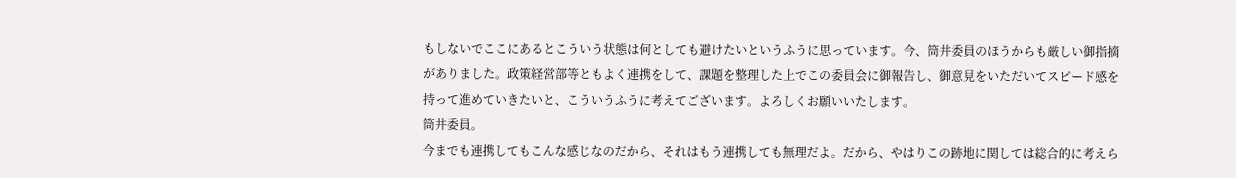もしないでここにあるとこういう状態は何としても避けたいというふうに思っています。今、筒井委員のほうからも厳しい御指摘がありました。政策経営部等ともよく連携をして、課題を整理した上でこの委員会に御報告し、御意見をいただいてスピード感を持って進めていきたいと、こういうふうに考えてございます。よろしくお願いいたします。
筒井委員。
今までも連携してもこんな感じなのだから、それはもう連携しても無理だよ。だから、やはりこの跡地に関しては総合的に考えら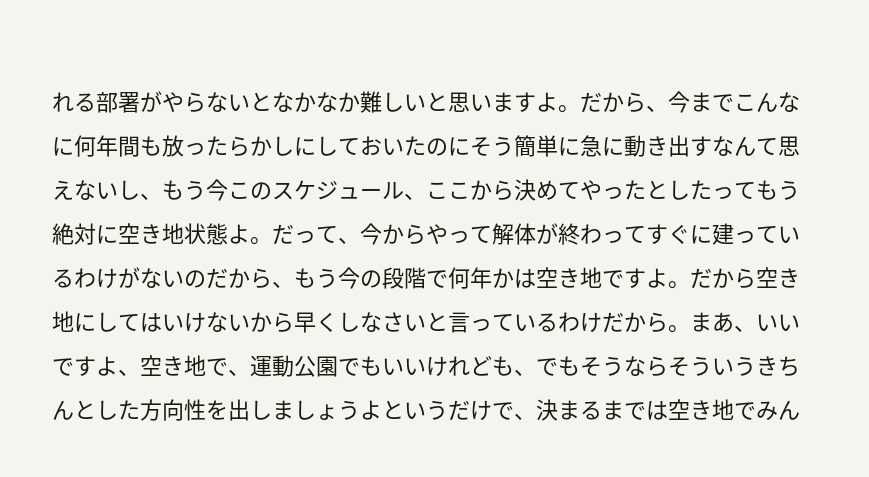れる部署がやらないとなかなか難しいと思いますよ。だから、今までこんなに何年間も放ったらかしにしておいたのにそう簡単に急に動き出すなんて思えないし、もう今このスケジュール、ここから決めてやったとしたってもう絶対に空き地状態よ。だって、今からやって解体が終わってすぐに建っているわけがないのだから、もう今の段階で何年かは空き地ですよ。だから空き地にしてはいけないから早くしなさいと言っているわけだから。まあ、いいですよ、空き地で、運動公園でもいいけれども、でもそうならそういうきちんとした方向性を出しましょうよというだけで、決まるまでは空き地でみん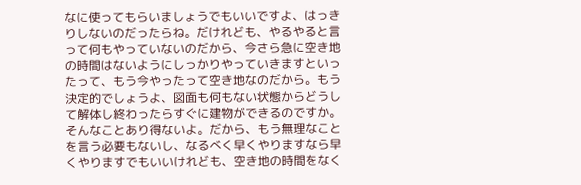なに使ってもらいましょうでもいいですよ、はっきりしないのだったらね。だけれども、やるやると言って何もやっていないのだから、今さら急に空き地の時間はないようにしっかりやっていきますといったって、もう今やったって空き地なのだから。もう決定的でしょうよ、図面も何もない状態からどうして解体し終わったらすぐに建物ができるのですか。そんなことあり得ないよ。だから、もう無理なことを言う必要もないし、なるべく早くやりますなら早くやりますでもいいけれども、空き地の時間をなく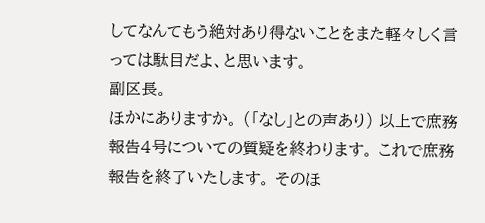してなんてもう絶対あり得ないことをまた軽々しく言っては駄目だよ、と思います。
副区長。
ほかにありますか。 (「なし」との声あり) 以上で庶務報告4号についての質疑を終わります。 これで庶務報告を終了いたします。 そのほ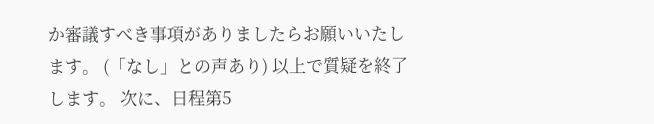か審議すべき事項がありましたらお願いいたします。 (「なし」との声あり) 以上で質疑を終了します。 次に、日程第5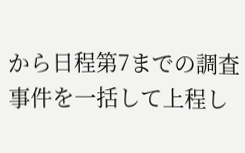から日程第7までの調査事件を一括して上程し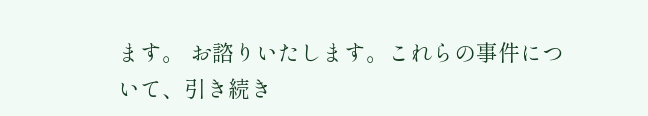ます。 お諮りいたします。これらの事件について、引き続き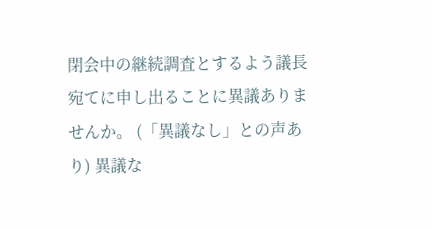閉会中の継続調査とするよう議長宛てに申し出ることに異議ありませんか。 (「異議なし」との声あり) 異議な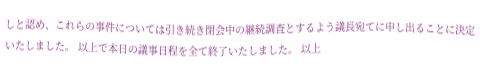しと認め、これらの事件については引き続き閉会中の継続調査とするよう議長宛てに申し出ることに決定いたしました。 以上で本日の議事日程を全て終了いたしました。 以上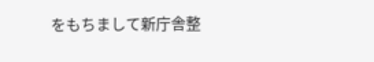をもちまして新庁舎整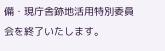備・現庁舎跡地活用特別委員会を終了いたします。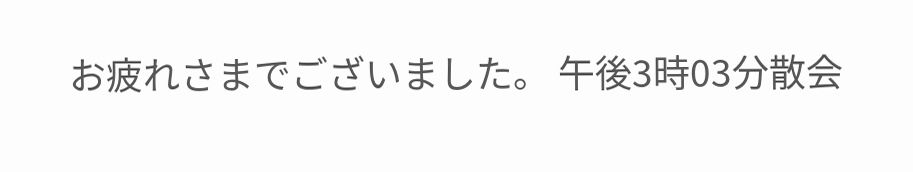お疲れさまでございました。 午後3時03分散会